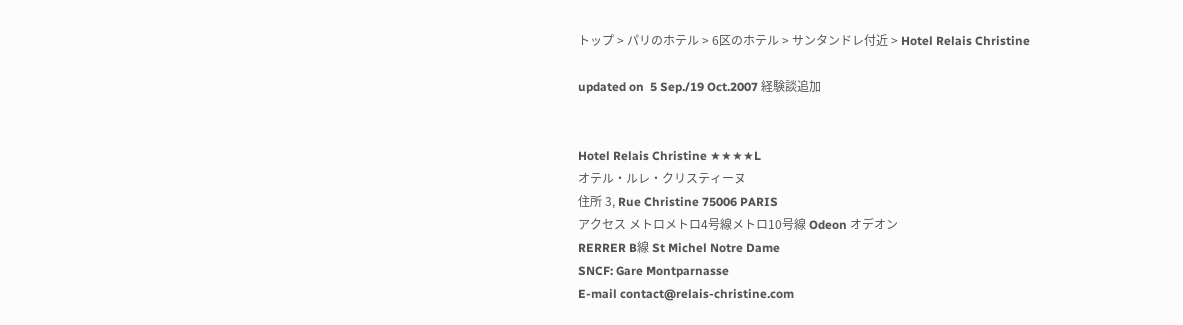トップ > パリのホテル > 6区のホテル > サンタンドレ付近 > Hotel Relais Christine

updated on  5 Sep./19 Oct.2007 経験談追加


Hotel Relais Christine ★★★★L
オテル・ルレ・クリスティーヌ
住所 3, Rue Christine 75006 PARIS
アクセス メトロメトロ4号線メトロ10号線 Odeon オデオン
RERRER B線 St Michel Notre Dame
SNCF: Gare Montparnasse
E-mail contact@relais-christine.com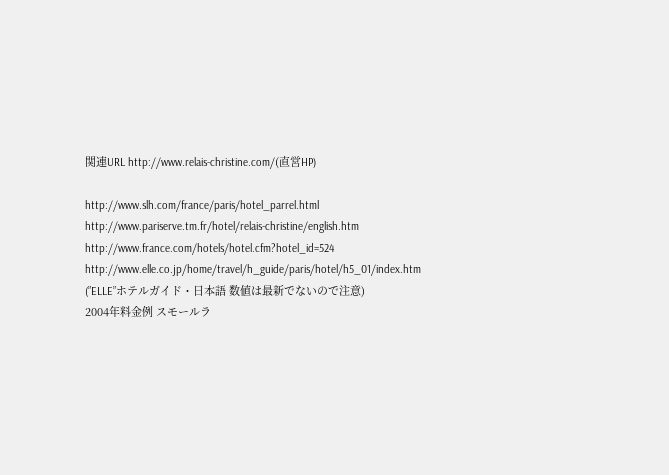関連URL http://www.relais-christine.com/(直営HP)

http://www.slh.com/france/paris/hotel_parrel.html
http://www.pariserve.tm.fr/hotel/relais-christine/english.htm
http://www.france.com/hotels/hotel.cfm?hotel_id=524
http://www.elle.co.jp/home/travel/h_guide/paris/hotel/h5_01/index.htm
(”ELLE”ホテルガイド・日本語 数値は最新でないので注意)
2004年料金例 スモールラ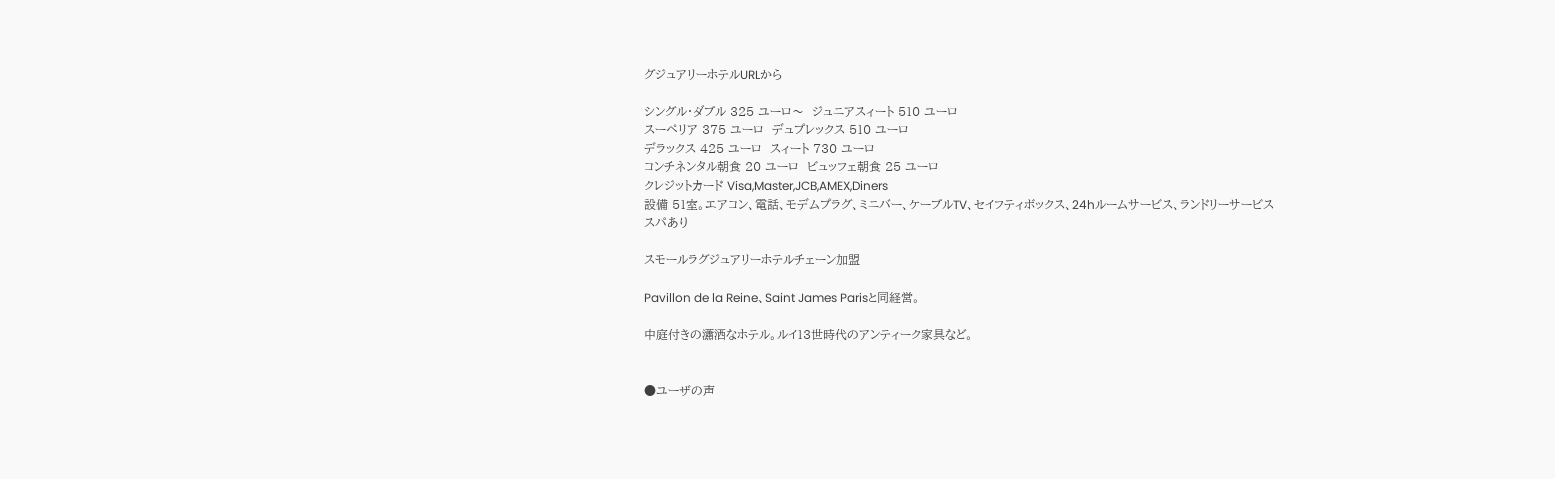グジュアリーホテルURLから

シングル・ダブル 325 ユーロ〜  ジュニアスィート 510 ユーロ
スーペリア 375 ユーロ  デュプレックス 510 ユーロ
デラックス 425 ユーロ  スィート 730 ユーロ
コンチネンタル朝食 20 ユーロ  ビュッフェ朝食 25 ユーロ
クレジットカード Visa,Master,JCB,AMEX,Diners
設備 51室。エアコン、電話、モデムプラグ、ミニバー、ケーブルTV、セイフティボックス、24hルームサービス、ランドリーサービス
スパあり

スモールラグジュアリーホテルチェーン加盟

Pavillon de la Reine、Saint James Parisと同経営。

中庭付きの瀟洒なホテル。ルイ13世時代のアンティーク家具など。


●ユーザの声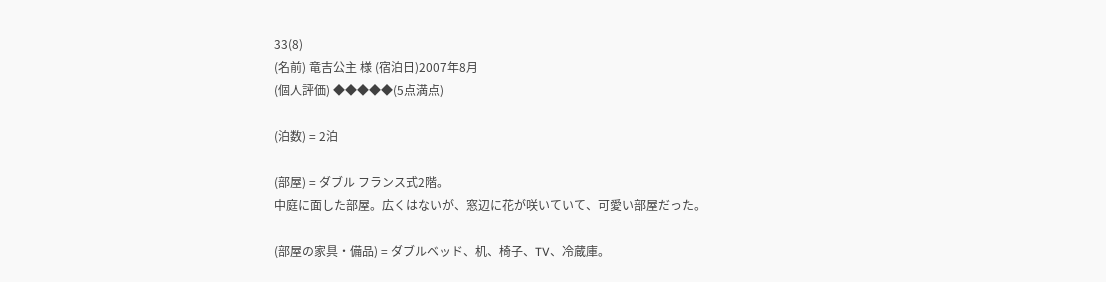33(8)
(名前) 竜吉公主 様 (宿泊日)2007年8月
(個人評価) ◆◆◆◆◆(5点満点)

(泊数) = 2泊

(部屋) = ダブル フランス式2階。
中庭に面した部屋。広くはないが、窓辺に花が咲いていて、可愛い部屋だった。

(部屋の家具・備品) = ダブルベッド、机、椅子、TV、冷蔵庫。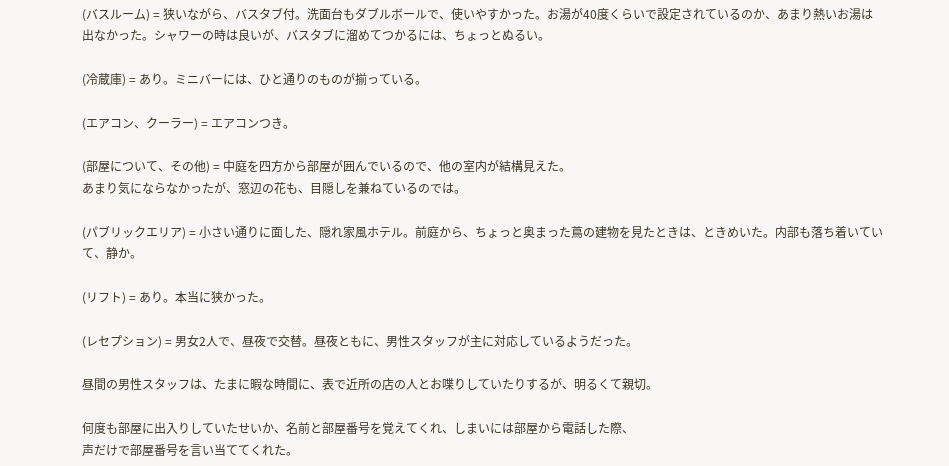(バスルーム) = 狭いながら、バスタブ付。洗面台もダブルボールで、使いやすかった。お湯が40度くらいで設定されているのか、あまり熱いお湯は出なかった。シャワーの時は良いが、バスタブに溜めてつかるには、ちょっとぬるい。

(冷蔵庫) = あり。ミニバーには、ひと通りのものが揃っている。

(エアコン、クーラー) = エアコンつき。

(部屋について、その他) = 中庭を四方から部屋が囲んでいるので、他の室内が結構見えた。
あまり気にならなかったが、窓辺の花も、目隠しを兼ねているのでは。

(パブリックエリア) = 小さい通りに面した、隠れ家風ホテル。前庭から、ちょっと奥まった蔦の建物を見たときは、ときめいた。内部も落ち着いていて、静か。

(リフト) = あり。本当に狭かった。

(レセプション) = 男女2人で、昼夜で交替。昼夜ともに、男性スタッフが主に対応しているようだった。

昼間の男性スタッフは、たまに暇な時間に、表で近所の店の人とお喋りしていたりするが、明るくて親切。

何度も部屋に出入りしていたせいか、名前と部屋番号を覚えてくれ、しまいには部屋から電話した際、
声だけで部屋番号を言い当ててくれた。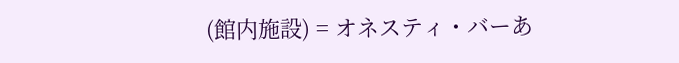(館内施設) = オネスティ・バーあ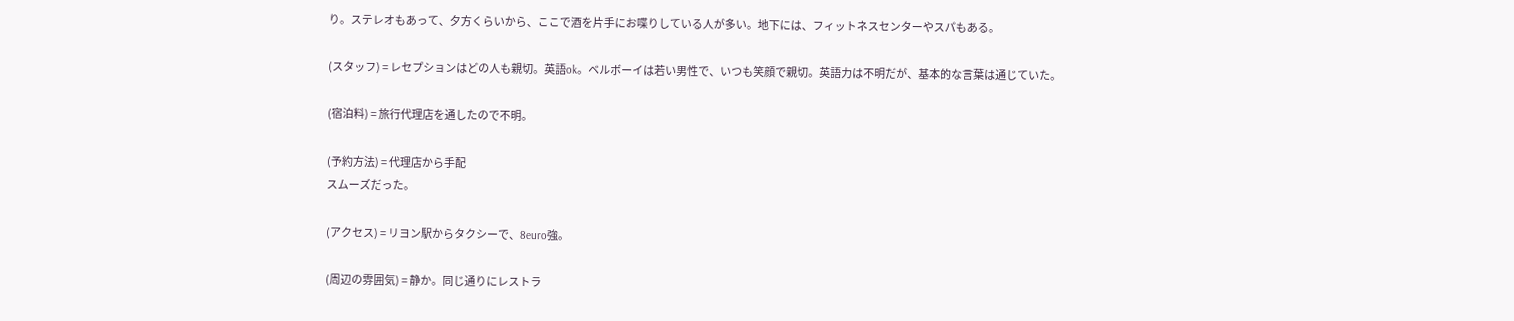り。ステレオもあって、夕方くらいから、ここで酒を片手にお喋りしている人が多い。地下には、フィットネスセンターやスパもある。

(スタッフ) = レセプションはどの人も親切。英語ok。ベルボーイは若い男性で、いつも笑顔で親切。英語力は不明だが、基本的な言葉は通じていた。

(宿泊料) = 旅行代理店を通したので不明。

(予約方法) = 代理店から手配
スムーズだった。

(アクセス) = リヨン駅からタクシーで、8euro強。

(周辺の雰囲気) = 静か。同じ通りにレストラ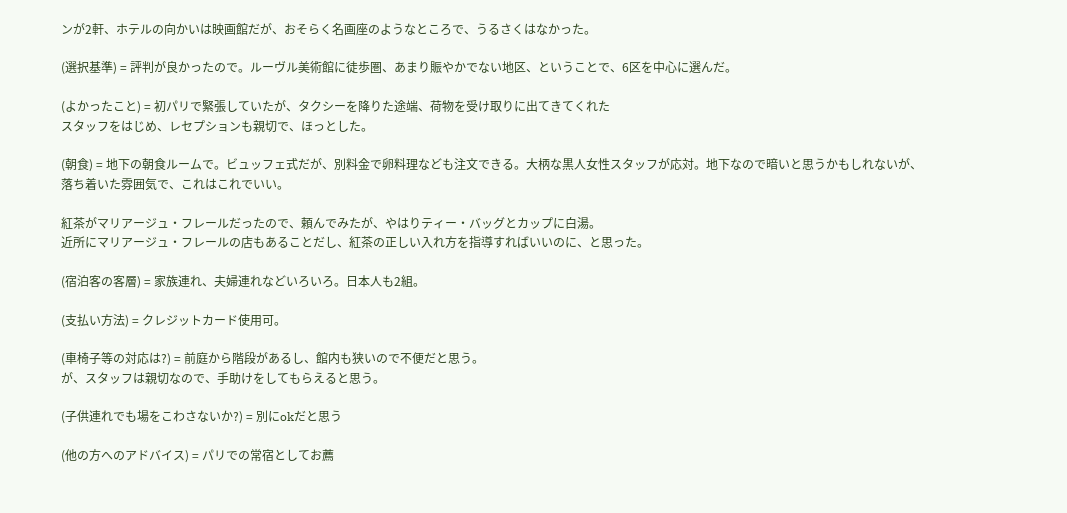ンが2軒、ホテルの向かいは映画館だが、おそらく名画座のようなところで、うるさくはなかった。

(選択基準) = 評判が良かったので。ルーヴル美術館に徒歩圏、あまり賑やかでない地区、ということで、6区を中心に選んだ。

(よかったこと) = 初パリで緊張していたが、タクシーを降りた途端、荷物を受け取りに出てきてくれた
スタッフをはじめ、レセプションも親切で、ほっとした。

(朝食) = 地下の朝食ルームで。ビュッフェ式だが、別料金で卵料理なども注文できる。大柄な黒人女性スタッフが応対。地下なので暗いと思うかもしれないが、落ち着いた雰囲気で、これはこれでいい。

紅茶がマリアージュ・フレールだったので、頼んでみたが、やはりティー・バッグとカップに白湯。
近所にマリアージュ・フレールの店もあることだし、紅茶の正しい入れ方を指導すればいいのに、と思った。

(宿泊客の客層) = 家族連れ、夫婦連れなどいろいろ。日本人も2組。

(支払い方法) = クレジットカード使用可。

(車椅子等の対応は?) = 前庭から階段があるし、館内も狭いので不便だと思う。
が、スタッフは親切なので、手助けをしてもらえると思う。

(子供連れでも場をこわさないか?) = 別にokだと思う

(他の方へのアドバイス) = パリでの常宿としてお薦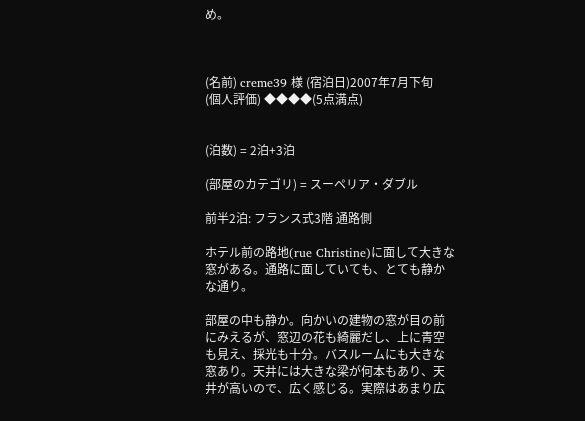め。



(名前) creme39 様 (宿泊日)2007年7月下旬
(個人評価) ◆◆◆◆(5点満点)


(泊数) = 2泊+3泊

(部屋のカテゴリ) = スーペリア・ダブル

前半2泊: フランス式3階 通路側

ホテル前の路地(rue Christine)に面して大きな窓がある。通路に面していても、とても静かな通り。

部屋の中も静か。向かいの建物の窓が目の前にみえるが、窓辺の花も綺麗だし、上に青空も見え、採光も十分。バスルームにも大きな窓あり。天井には大きな梁が何本もあり、天井が高いので、広く感じる。実際はあまり広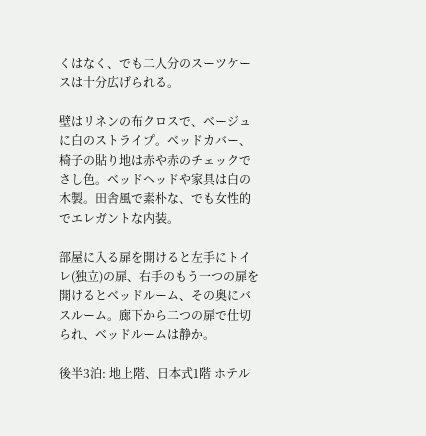くはなく、でも二人分のスーツケースは十分広げられる。

壁はリネンの布クロスで、ベージュに白のストライプ。ベッドカバー、椅子の貼り地は赤や赤のチェックでさし色。ベッドヘッドや家具は白の木製。田舎風で素朴な、でも女性的でエレガントな内装。

部屋に入る扉を開けると左手にトイレ(独立)の扉、右手のもう一つの扉を開けるとベッドルーム、その奥にバスルーム。廊下から二つの扉で仕切られ、ベッドルームは静か。

後半3泊: 地上階、日本式1階 ホテル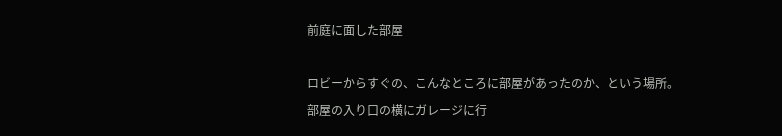前庭に面した部屋

ロビーからすぐの、こんなところに部屋があったのか、という場所。
部屋の入り口の横にガレージに行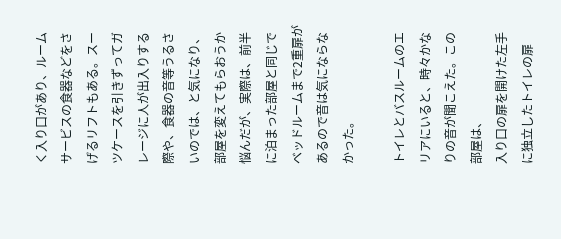く入り口があり、ルームサービスの食器などをさげるリフトもある。スーツケースを引きずってガレージに人が出入りする際や、食器の音等うるさいのでは、と気になり、部屋を変えてもらおうか悩んだが、実際は、前半に泊まった部屋と同じでベッドルームまで2重扉があるので音は気にならなかった。

トイレとバスルームのエリアにいると、時々かなりの音が聞こえた。この部屋は、
入り口の扉を開けた左手に独立したトイレの扉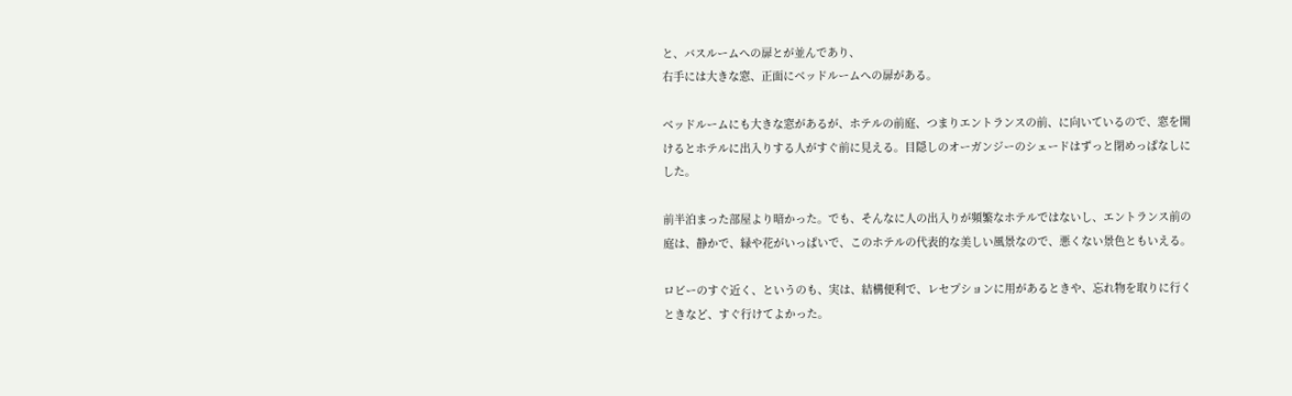と、バスルームへの扉とが並んであり、
右手には大きな窓、正面にベッドルームへの扉がある。

ベッドルームにも大きな窓があるが、ホテルの前庭、つまりエントランスの前、に向いているので、窓を開けるとホテルに出入りする人がすぐ前に見える。目隠しのオーガンジーのシェードはずっと閉めっぱなしにした。

前半泊まった部屋より暗かった。でも、そんなに人の出入りが頻繁なホテルではないし、エントランス前の庭は、静かで、緑や花がいっぱいで、このホテルの代表的な美しい風景なので、悪くない景色ともいえる。

ロビーのすぐ近く、というのも、実は、結構便利で、レセプションに用があるときや、忘れ物を取りに行くときなど、すぐ行けてよかった。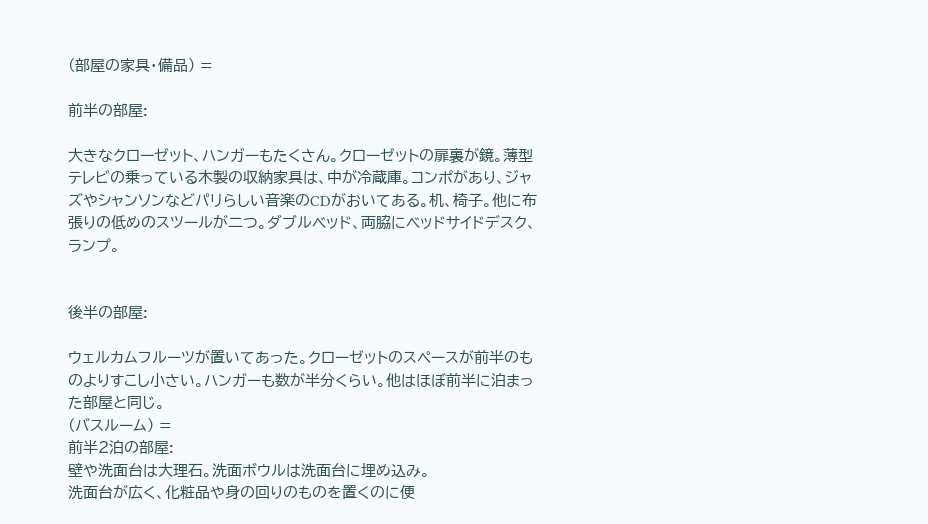(部屋の家具・備品) =

前半の部屋:

大きなクローゼット、ハンガーもたくさん。クローゼットの扉裏が鏡。薄型テレビの乗っている木製の収納家具は、中が冷蔵庫。コンポがあり、ジャズやシャンソンなどパリらしい音楽のCDがおいてある。机、椅子。他に布張りの低めのスツールが二つ。ダブルベッド、両脇にベッドサイドデスク、ランプ。


後半の部屋:

ウェルカムフルーツが置いてあった。クローゼットのスペースが前半のものよりすこし小さい。ハンガーも数が半分くらい。他はほぼ前半に泊まった部屋と同じ。
(バスルーム) =
前半2泊の部屋:
壁や洗面台は大理石。洗面ボウルは洗面台に埋め込み。
洗面台が広く、化粧品や身の回りのものを置くのに便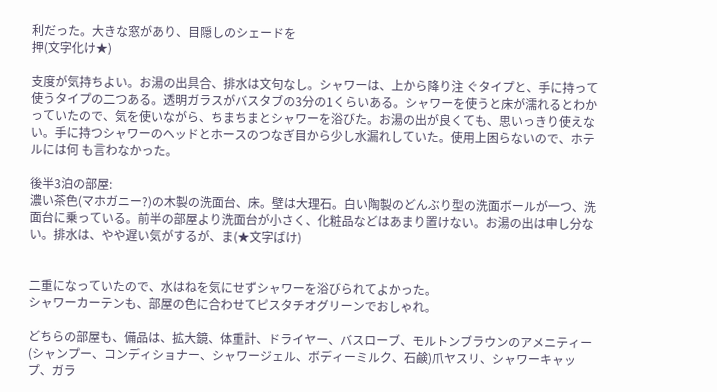利だった。大きな窓があり、目隠しのシェードを
押(文字化け★)

支度が気持ちよい。お湯の出具合、排水は文句なし。シャワーは、上から降り注 ぐタイプと、手に持って使うタイプの二つある。透明ガラスがバスタブの3分の1くらいある。シャワーを使うと床が濡れるとわかっていたので、気を使いながら、ちまちまとシャワーを浴びた。お湯の出が良くても、思いっきり使えない。手に持つシャワーのヘッドとホースのつなぎ目から少し水漏れしていた。使用上困らないので、ホテルには何 も言わなかった。

後半3泊の部屋:
濃い茶色(マホガニー?)の木製の洗面台、床。壁は大理石。白い陶製のどんぶり型の洗面ボールが一つ、洗面台に乗っている。前半の部屋より洗面台が小さく、化粧品などはあまり置けない。お湯の出は申し分ない。排水は、やや遅い気がするが、ま(★文字ばけ)


二重になっていたので、水はねを気にせずシャワーを浴びられてよかった。
シャワーカーテンも、部屋の色に合わせてピスタチオグリーンでおしゃれ。

どちらの部屋も、備品は、拡大鏡、体重計、ドライヤー、バスローブ、モルトンブラウンのアメニティー(シャンプー、コンディショナー、シャワージェル、ボディーミルク、石鹸)爪ヤスリ、シャワーキャップ、ガラ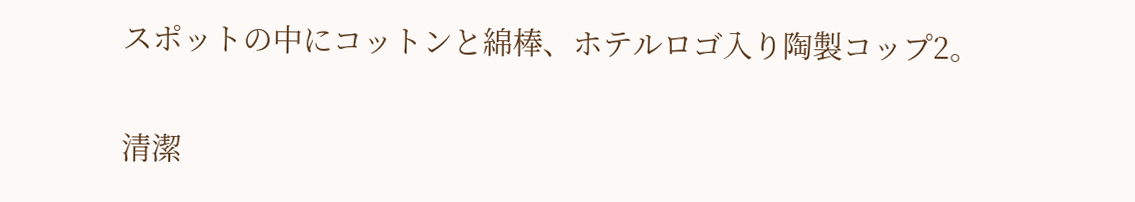スポットの中にコットンと綿棒、ホテルロゴ入り陶製コップ2。

清潔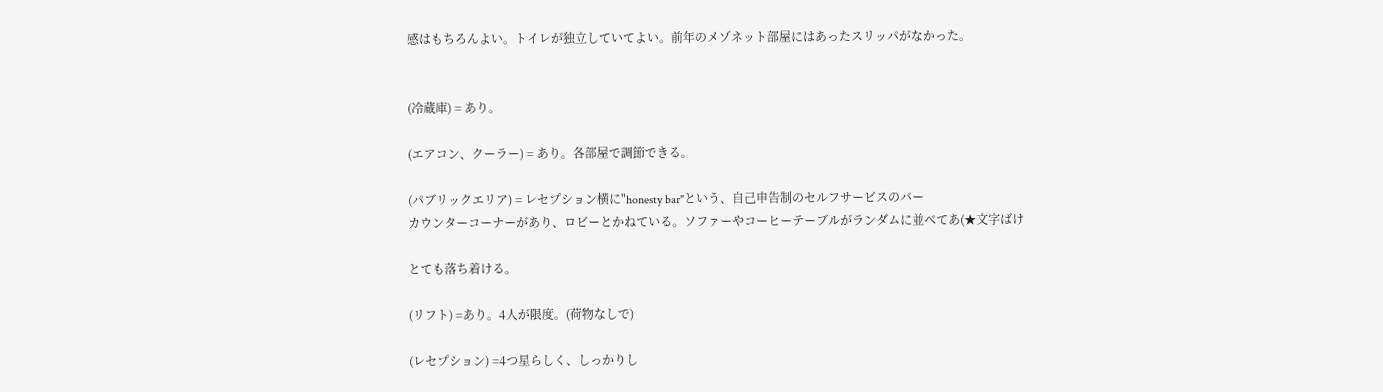感はもちろんよい。トイレが独立していてよい。前年のメゾネット部屋にはあったスリッパがなかった。


(冷蔵庫) = あり。

(エアコン、クーラー) = あり。各部屋で調節できる。

(パブリックエリア) = レセプション横に"honesty bar"という、自己申告制のセルフサービスのバー
カウンターコーナーがあり、ロビーとかねている。ソファーやコーヒーテーブルがランダムに並べてあ(★文字ばけ

とても落ち着ける。

(リフト) =あり。4人が限度。(荷物なしで)

(レセプション) =4つ星らしく、しっかりし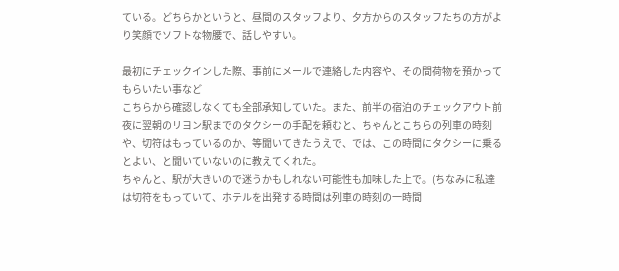ている。どちらかというと、昼間のスタッフより、夕方からのスタッフたちの方がより笑顔でソフトな物腰で、話しやすい。

最初にチェックインした際、事前にメールで連絡した内容や、その間荷物を預かってもらいたい事など
こちらから確認しなくても全部承知していた。また、前半の宿泊のチェックアウト前夜に翌朝のリヨン駅までのタクシーの手配を頼むと、ちゃんとこちらの列車の時刻や、切符はもっているのか、等聞いてきたうえで、では、この時間にタクシーに乗るとよい、と聞いていないのに教えてくれた。
ちゃんと、駅が大きいので迷うかもしれない可能性も加味した上で。(ちなみに私達は切符をもっていて、ホテルを出発する時間は列車の時刻の一時間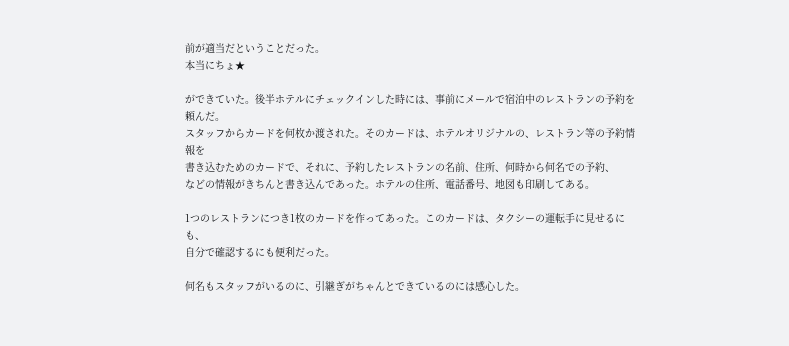前が適当だということだった。
本当にちょ★

ができていた。後半ホテルにチェックインした時には、事前にメールで宿泊中のレストランの予約を頼んだ。
スタッフからカードを何枚か渡された。そのカードは、ホテルオリジナルの、レストラン等の予約情報を
書き込むためのカードで、それに、予約したレストランの名前、住所、何時から何名での予約、
などの情報がきちんと書き込んであった。ホテルの住所、電話番号、地図も印刷してある。

1つのレストランにつき1枚のカードを作ってあった。このカードは、タクシーの運転手に見せるにも、
自分で確認するにも便利だった。

何名もスタッフがいるのに、引継ぎがちゃんとできているのには感心した。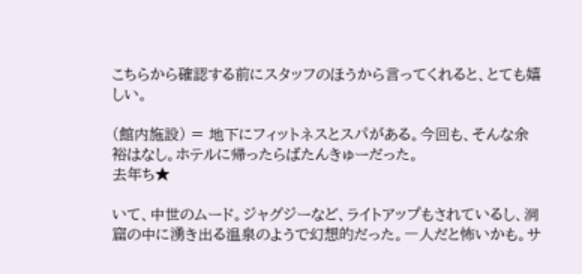こちらから確認する前にスタッフのほうから言ってくれると、とても嬉しい。

(館内施設) = 地下にフィットネスとスパがある。今回も、そんな余裕はなし。ホテルに帰ったらばたんきゅーだった。
去年ち★

いて、中世のムード。ジャグジーなど、ライトアップもされているし、洞窟の中に湧き出る温泉のようで幻想的だった。一人だと怖いかも。サ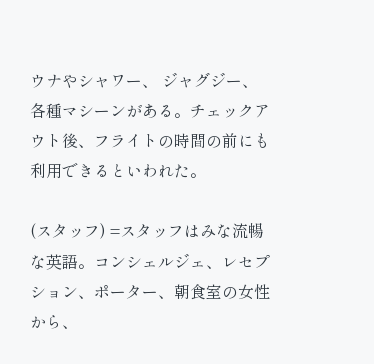ウナやシャワー、 ジャグジー、各種マシーンがある。チェックアウト後、フライトの時間の前にも利用できるといわれた。

(スタッフ) =スタッフはみな流暢な英語。コンシェルジェ、レセプション、ポーター、朝食室の女性から、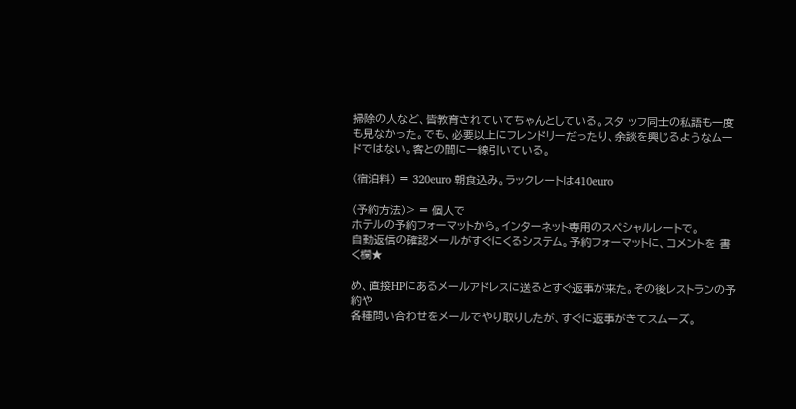掃除の人など、皆教育されていてちゃんとしている。スタ ッフ同士の私語も一度も見なかった。でも、必要以上にフレンドリーだったり、余談を興じるようなムードではない。客との間に一線引いている。

(宿泊料) = 320euro 朝食込み。ラックレートは410euro

(予約方法)> = 個人で
ホテルの予約フォーマットから。インターネット専用のスペシャルレートで。
自動返信の確認メールがすぐにくるシステム。予約フォーマットに、コメントを 書く欄★

め、直接HPにあるメールアドレスに送るとすぐ返事が来た。その後レストランの予約や
各種問い合わせをメールでやり取りしたが、すぐに返事がきてスムーズ。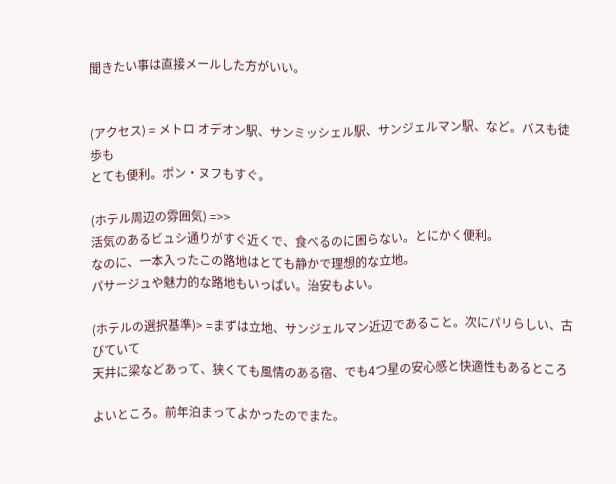聞きたい事は直接メールした方がいい。


(アクセス) = メトロ オデオン駅、サンミッシェル駅、サンジェルマン駅、など。バスも徒歩も
とても便利。ポン・ヌフもすぐ。

(ホテル周辺の雰囲気) =>>
活気のあるビュシ通りがすぐ近くで、食べるのに困らない。とにかく便利。
なのに、一本入ったこの路地はとても静かで理想的な立地。
パサージュや魅力的な路地もいっぱい。治安もよい。

(ホテルの選択基準)> =まずは立地、サンジェルマン近辺であること。次にパリらしい、古びていて
天井に梁などあって、狭くても風情のある宿、でも4つ星の安心感と快適性もあるところ

よいところ。前年泊まってよかったのでまた。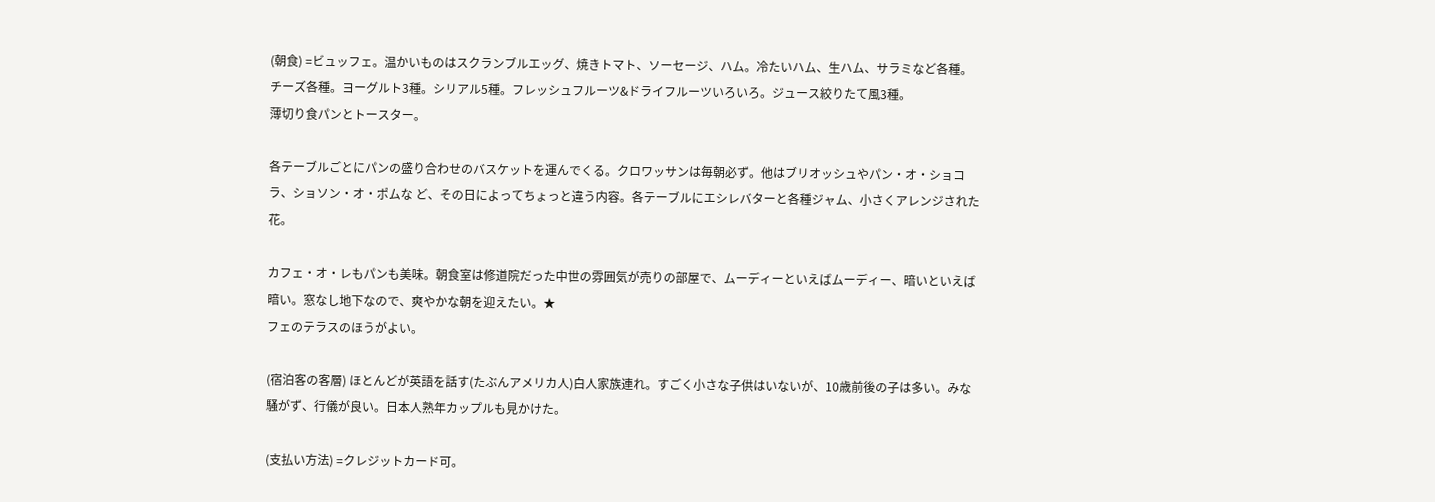(朝食) =ビュッフェ。温かいものはスクランブルエッグ、焼きトマト、ソーセージ、ハム。冷たいハム、生ハム、サラミなど各種。チーズ各種。ヨーグルト3種。シリアル5種。フレッシュフルーツ&ドライフルーツいろいろ。ジュース絞りたて風3種。
薄切り食パンとトースター。

各テーブルごとにパンの盛り合わせのバスケットを運んでくる。クロワッサンは毎朝必ず。他はブリオッシュやパン・オ・ショコラ、ショソン・オ・ポムな ど、その日によってちょっと違う内容。各テーブルにエシレバターと各種ジャム、小さくアレンジされた花。

カフェ・オ・レもパンも美味。朝食室は修道院だった中世の雰囲気が売りの部屋で、ムーディーといえばムーディー、暗いといえば暗い。窓なし地下なので、爽やかな朝を迎えたい。★
フェのテラスのほうがよい。

(宿泊客の客層) ほとんどが英語を話す(たぶんアメリカ人)白人家族連れ。すごく小さな子供はいないが、10歳前後の子は多い。みな騒がず、行儀が良い。日本人熟年カップルも見かけた。

(支払い方法) =クレジットカード可。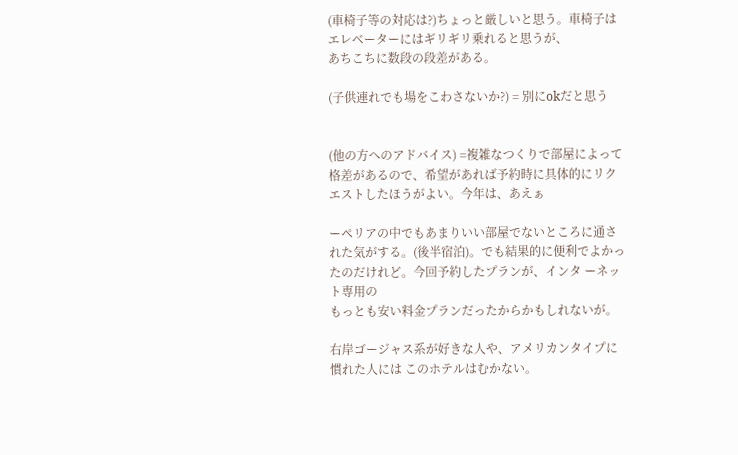(車椅子等の対応は?)ちょっと厳しいと思う。車椅子はエレベーターにはギリギリ乗れると思うが、
あちこちに数段の段差がある。

(子供連れでも場をこわさないか?) = 別にokだと思う


(他の方へのアドバイス) =複雑なつくりで部屋によって格差があるので、希望があれば予約時に具体的にリクエストしたほうがよい。今年は、あえぁ

ーペリアの中でもあまりいい部屋でないところに通された気がする。(後半宿泊)。でも結果的に便利でよかったのだけれど。今回予約したプランが、インタ ーネット専用の
もっとも安い料金プランだったからかもしれないが。

右岸ゴージャス系が好きな人や、アメリカンタイプに慣れた人には このホテルはむかない。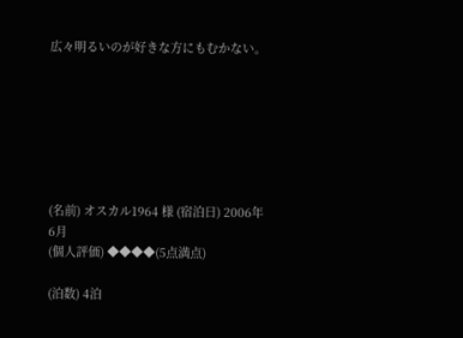広々明るいのが好きな方にもむかない。







(名前) オスカル1964 様 (宿泊日) 2006年6月
(個人評価) ◆◆◆◆(5点満点)

(泊数) 4泊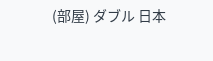(部屋) ダブル 日本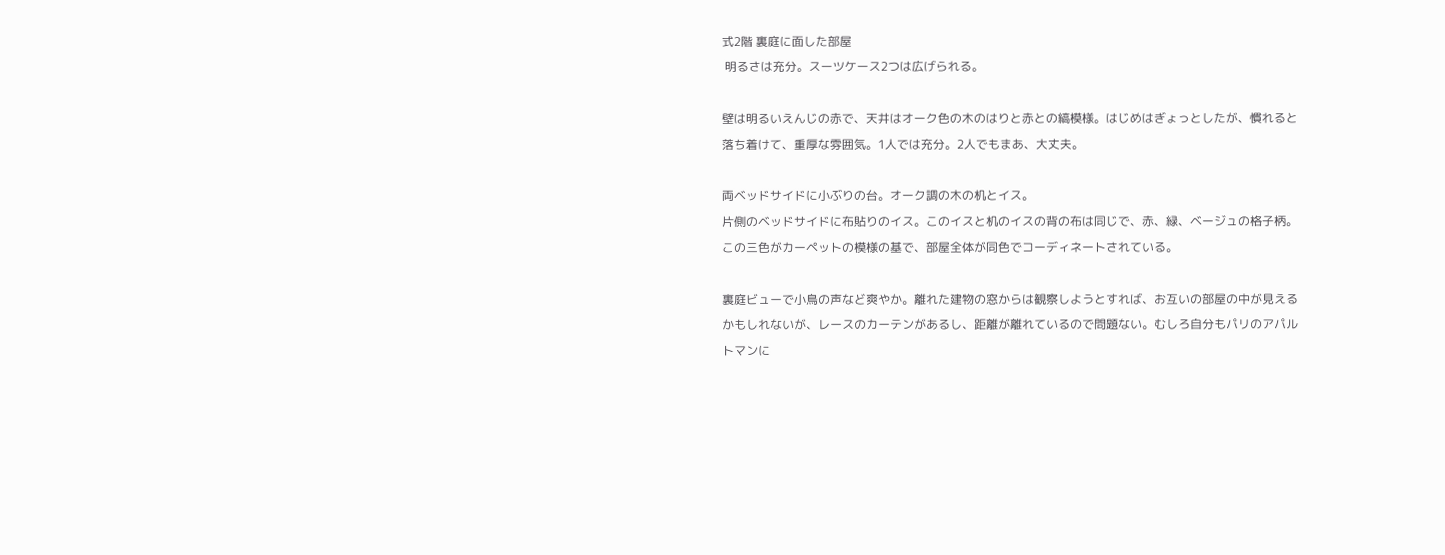式2階 裏庭に面した部屋
 明るさは充分。スーツケース2つは広げられる。

壁は明るいえんじの赤で、天井はオーク色の木のはりと赤との縞模様。はじめはぎょっとしたが、慣れると落ち着けて、重厚な雰囲気。1人では充分。2人でもまあ、大丈夫。

両ベッドサイドに小ぶりの台。オーク調の木の机とイス。
片側のベッドサイドに布貼りのイス。このイスと机のイスの背の布は同じで、赤、緑、ベージュの格子柄。この三色がカーペットの模様の基で、部屋全体が同色でコーディネートされている。

裏庭ビューで小鳥の声など爽やか。離れた建物の窓からは観察しようとすれば、お互いの部屋の中が見えるかもしれないが、レースのカーテンがあるし、距離が離れているので問題ない。むしろ自分もパリのアパルトマンに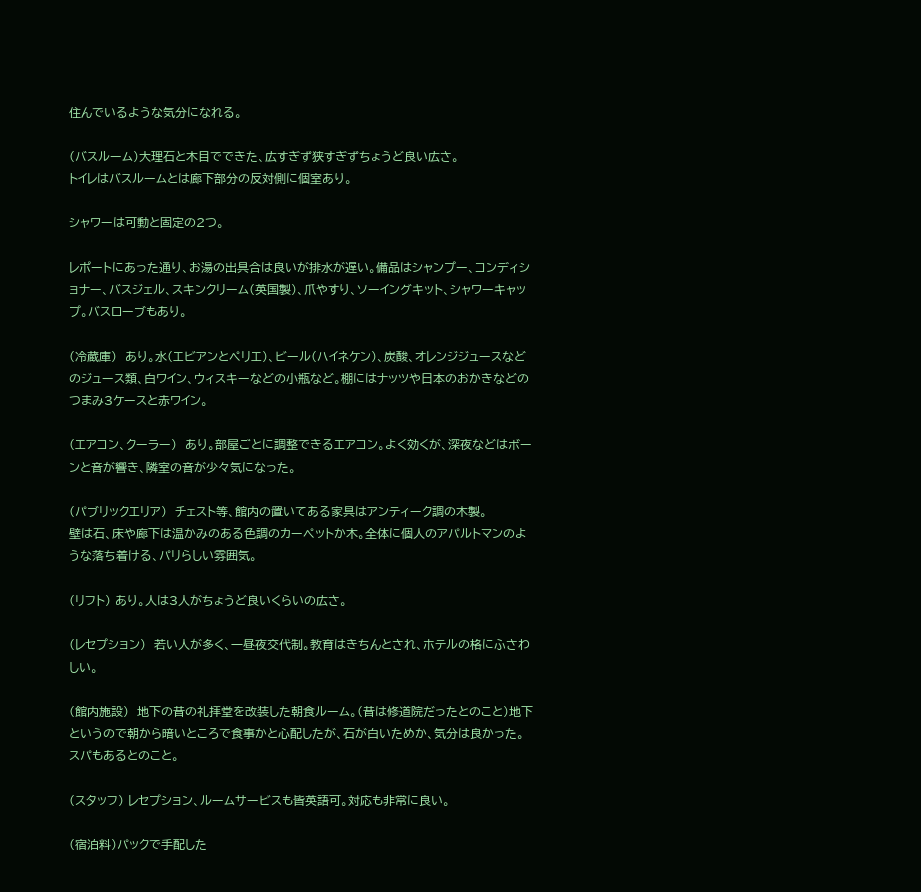住んでいるような気分になれる。

(バスルーム)大理石と木目でできた、広すぎず狭すぎずちょうど良い広さ。
トイレはバスルームとは廊下部分の反対側に個室あり。

シャワーは可動と固定の2つ。

レポートにあった通り、お湯の出具合は良いが排水が遅い。備品はシャンプー、コンディショナー、バスジェル、スキンクリーム(英国製)、爪やすり、ソーイングキット、シャワーキャップ。バスローブもあり。

(冷蔵庫)  あり。水(エビアンとペリエ)、ビール(ハイネケン)、炭酸、オレンジジュースなどのジュース類、白ワイン、ウィスキーなどの小瓶など。棚にはナッツや日本のおかきなどのつまみ3ケースと赤ワイン。

(エアコン、クーラー)  あり。部屋ごとに調整できるエアコン。よく効くが、深夜などはボーンと音が響き、隣室の音が少々気になった。

(パブリックエリア)  チェスト等、館内の置いてある家具はアンティーク調の木製。
壁は石、床や廊下は温かみのある色調のカーペットか木。全体に個人のアパルトマンのような落ち着ける、パリらしい雰囲気。

(リフト) あり。人は3人がちょうど良いくらいの広さ。

(レセプション)  若い人が多く、一昼夜交代制。教育はきちんとされ、ホテルの格にふさわしい。

(館内施設)  地下の昔の礼拝堂を改装した朝食ルーム。(昔は修道院だったとのこと)地下というので朝から暗いところで食事かと心配したが、石が白いためか、気分は良かった。スパもあるとのこと。

(スタッフ) レセプション、ルームサービスも皆英語可。対応も非常に良い。

(宿泊料)パックで手配した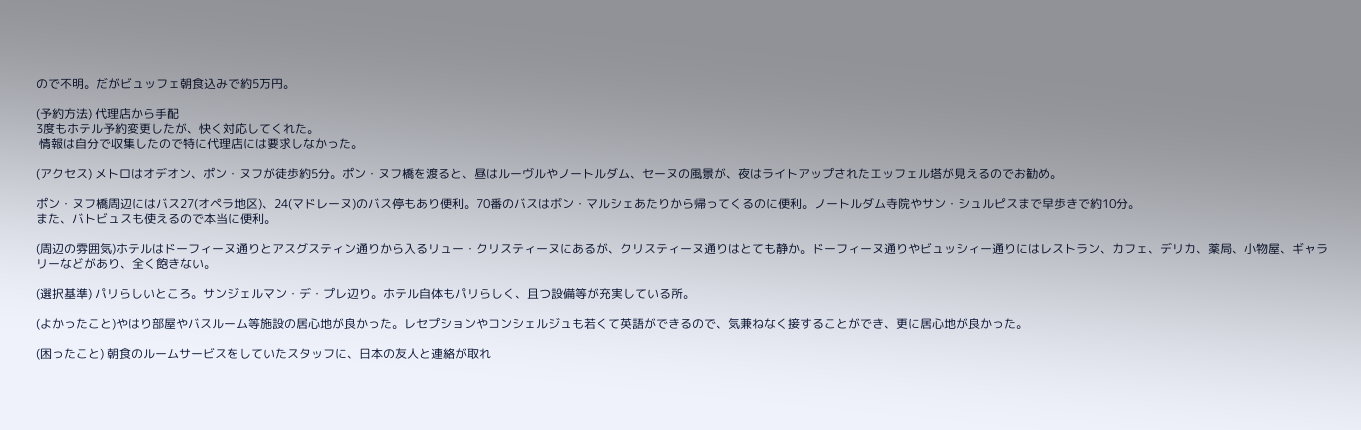ので不明。だがビュッフェ朝食込みで約5万円。

(予約方法) 代理店から手配
3度もホテル予約変更したが、快く対応してくれた。
 情報は自分で収集したので特に代理店には要求しなかった。

(アクセス) メトロはオデオン、ポン・ヌフが徒歩約5分。ポン・ヌフ橋を渡ると、昼はルーヴルやノートルダム、セーヌの風景が、夜はライトアップされたエッフェル塔が見えるのでお勧め。

ポン・ヌフ橋周辺にはバス27(オペラ地区)、24(マドレーヌ)のバス停もあり便利。70番のバスはボン・マルシェあたりから帰ってくるのに便利。ノートルダム寺院やサン・シュルピスまで早歩きで約10分。
また、バトビュスも使えるので本当に便利。

(周辺の雰囲気)ホテルはドーフィーヌ通りとアスグスティン通りから入るリュー・クリスティーヌにあるが、クリスティーヌ通りはとても静か。ドーフィーヌ通りやビュッシィー通りにはレストラン、カフェ、デリカ、薬局、小物屋、ギャラリーなどがあり、全く飽きない。

(選択基準) パリらしいところ。サンジェルマン・デ・プレ辺り。ホテル自体もパリらしく、且つ設備等が充実している所。

(よかったこと)やはり部屋やバスルーム等施設の居心地が良かった。レセプションやコンシェルジュも若くて英語ができるので、気兼ねなく接することができ、更に居心地が良かった。

(困ったこと) 朝食のルームサービスをしていたスタッフに、日本の友人と連絡が取れ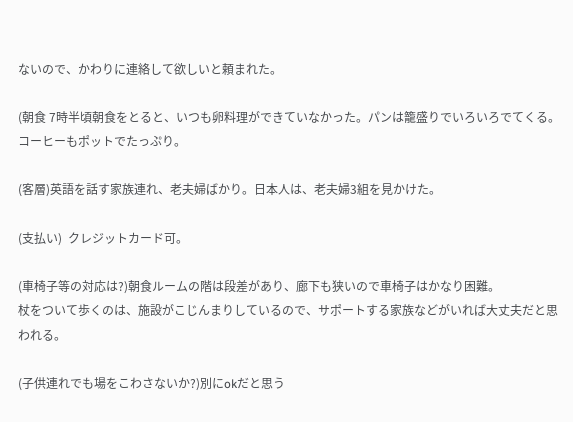ないので、かわりに連絡して欲しいと頼まれた。

(朝食 7時半頃朝食をとると、いつも卵料理ができていなかった。パンは籠盛りでいろいろでてくる。コーヒーもポットでたっぷり。

(客層)英語を話す家族連れ、老夫婦ばかり。日本人は、老夫婦3組を見かけた。

(支払い)  クレジットカード可。

(車椅子等の対応は?)朝食ルームの階は段差があり、廊下も狭いので車椅子はかなり困難。
杖をついて歩くのは、施設がこじんまりしているので、サポートする家族などがいれば大丈夫だと思われる。

(子供連れでも場をこわさないか?)別にokだと思う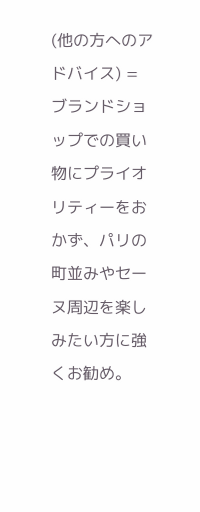(他の方へのアドバイス) = ブランドショップでの買い物にプライオリティーをおかず、パリの町並みやセーヌ周辺を楽しみたい方に強くお勧め。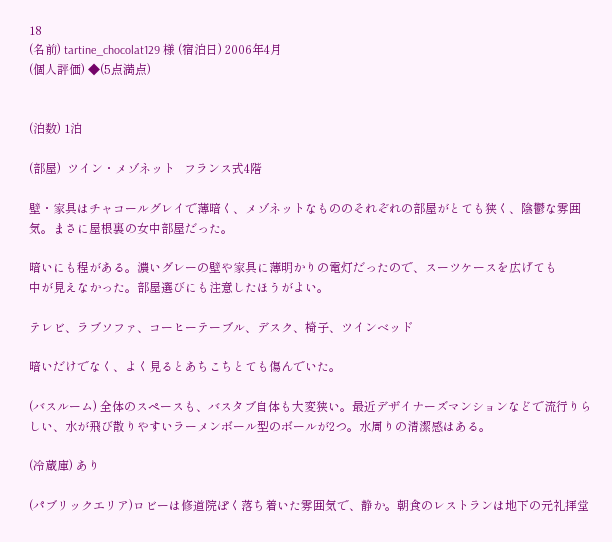18
(名前) tartine_chocolat129 様 (宿泊日) 2006年4月
(個人評価) ◆(5点満点)


(泊数) 1泊

(部屋)  ツイン・メゾネット   フランス式4階

壁・家具はチャコールグレイで薄暗く、メゾネットなもののそれぞれの部屋がとても狭く、陰鬱な雰囲気。まさに屋根裏の女中部屋だった。

暗いにも程がある。濃いグレーの壁や家具に薄明かりの電灯だったので、スーツケースを広げても
中が見えなかった。部屋選びにも注意したほうがよい。

テレビ、ラブソファ、コーヒーテーブル、デスク、椅子、ツインベッド

暗いだけでなく、よく見るとあちこちとても傷んでいた。

(バスルーム) 全体のスペースも、バスタブ自体も大変狭い。最近デザイナーズマンションなどで流行りらしい、水が飛び散りやすいラーメンボール型のボールが2つ。水周りの清潔感はある。

(冷蔵庫) あり

(パブリックエリア)ロビーは修道院ぽく落ち着いた雰囲気で、静か。朝食のレストランは地下の元礼拝堂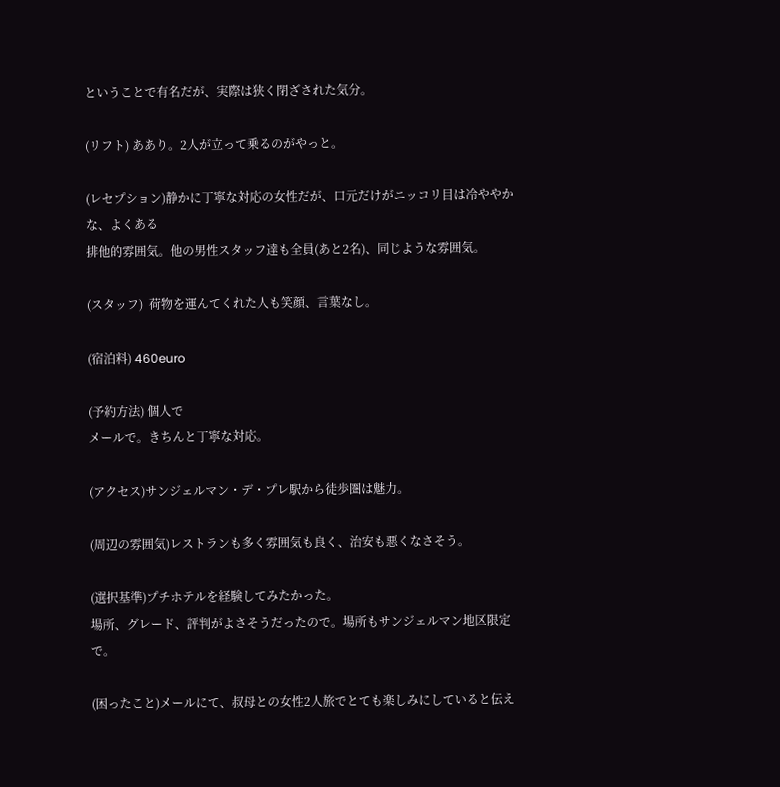ということで有名だが、実際は狭く閉ざされた気分。

(リフト) ああり。2人が立って乗るのがやっと。

(レセプション)静かに丁寧な対応の女性だが、口元だけがニッコリ目は冷ややかな、よくある
排他的雰囲気。他の男性スタッフ達も全員(あと2名)、同じような雰囲気。

(スタッフ)  荷物を運んてくれた人も笑顔、言葉なし。

(宿泊料) 460euro

(予約方法) 個人で
メールで。きちんと丁寧な対応。

(アクセス)サンジェルマン・デ・プレ駅から徒歩圏は魅力。

(周辺の雰囲気)レストランも多く雰囲気も良く、治安も悪くなさそう。

(選択基準)プチホテルを経験してみたかった。
場所、グレード、評判がよさそうだったので。場所もサンジェルマン地区限定で。

(困ったこと)メールにて、叔母との女性2人旅でとても楽しみにしていると伝え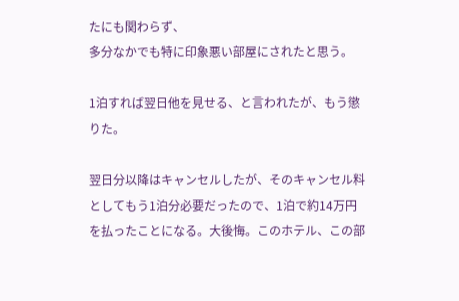たにも関わらず、
多分なかでも特に印象悪い部屋にされたと思う。

1泊すれば翌日他を見せる、と言われたが、もう懲りた。

翌日分以降はキャンセルしたが、そのキャンセル料としてもう1泊分必要だったので、1泊で約14万円を払ったことになる。大後悔。このホテル、この部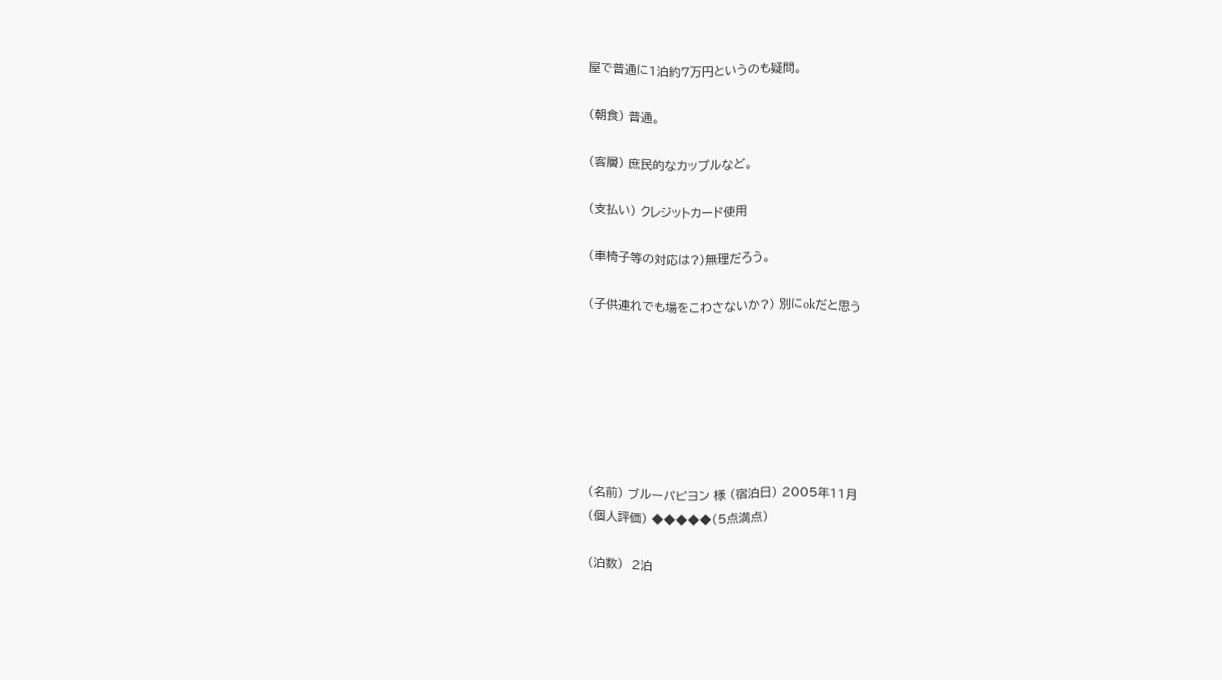屋で普通に1泊約7万円というのも疑問。

(朝食) 普通。

(客層) 庶民的なカップルなど。

(支払い) クレジットカード使用

(車椅子等の対応は?)無理だろう。

(子供連れでも場をこわさないか?) 別にokだと思う







(名前) ブルーパピヨン 様 (宿泊日) 2005年11月
(個人評価) ◆◆◆◆◆(5点満点)

(泊数)  2泊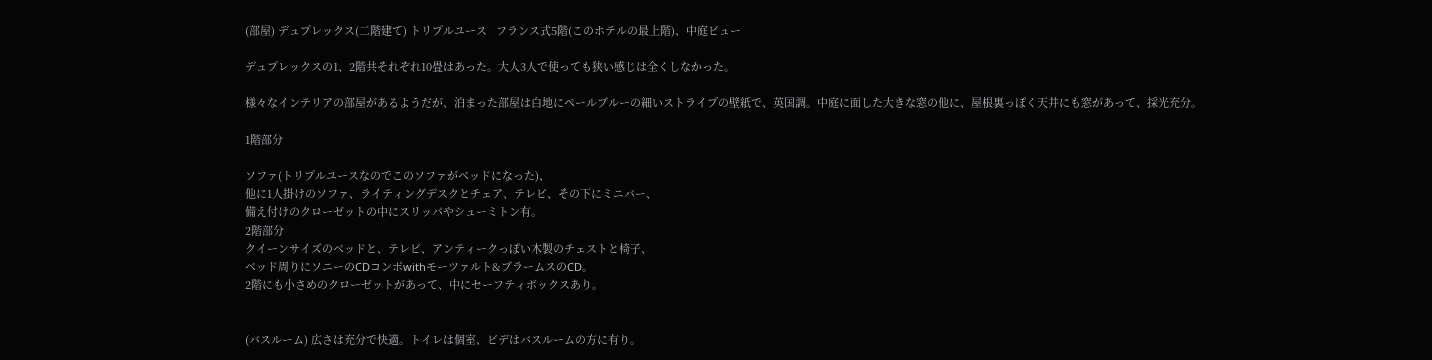(部屋) デュプレックス(二階建て) トリプルユース   フランス式5階(このホテルの最上階)、中庭ビュー

デュプレックスの1、2階共それぞれ10畳はあった。大人3人で使っても狭い感じは全くしなかった。

様々なインテリアの部屋があるようだが、泊まった部屋は白地にペールブルーの細いストライプの壁紙で、英国調。中庭に面した大きな窓の他に、屋根裏っぽく天井にも窓があって、採光充分。

1階部分

ソファ(トリプルユースなのでこのソファがベッドになった)、
他に1人掛けのソファ、ライティングデスクとチェア、テレビ、その下にミニバー、
備え付けのクローゼットの中にスリッパやシューミトン有。
2階部分
クイーンサイズのベッドと、テレビ、アンティークっぽい木製のチェストと椅子、
ベッド周りにソニーのCDコンポwithモーツァルト&ブラームスのCD。
2階にも小さめのクローゼットがあって、中にセーフティボックスあり。


(バスルーム) 広さは充分で快適。トイレは個室、ビデはバスルームの方に有り。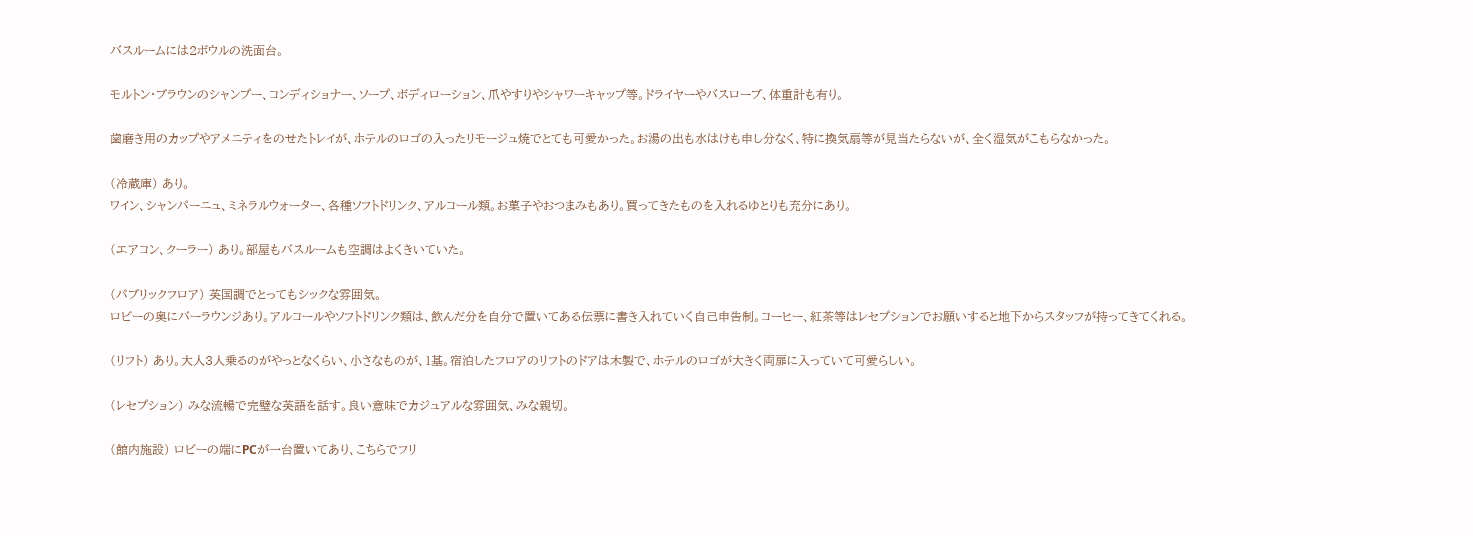バスルームには2ボウルの洗面台。

モルトン・ブラウンのシャンプー、コンディショナー、ソープ、ボディローション、爪やすりやシャワーキャップ等。ドライヤーやバスローブ、体重計も有り。

歯磨き用のカップやアメニティをのせたトレイが、ホテルのロゴの入ったリモージュ焼でとても可愛かった。お湯の出も水はけも申し分なく、特に換気扇等が見当たらないが、全く湿気がこもらなかった。

(冷蔵庫) あり。
ワイン、シャンパーニュ、ミネラルウォーター、各種ソフトドリンク、アルコール類。お菓子やおつまみもあり。買ってきたものを入れるゆとりも充分にあり。

(エアコン、クーラー) あり。部屋もバスルームも空調はよくきいていた。

(パブリックフロア) 英国調でとってもシックな雰囲気。
ロビーの奥にバーラウンジあり。アルコールやソフトドリンク類は、飲んだ分を自分で置いてある伝票に書き入れていく自己申告制。コーヒー、紅茶等はレセプションでお願いすると地下からスタッフが持ってきてくれる。

(リフト) あり。大人3人乗るのがやっとなくらい、小さなものが、1基。宿泊したフロアのリフトのドアは木製で、ホテルのロゴが大きく両扉に入っていて可愛らしい。

(レセプション) みな流暢で完璧な英語を話す。良い意味でカジュアルな雰囲気、みな親切。

(館内施設) ロビーの端にPCが一台置いてあり、こちらでフリ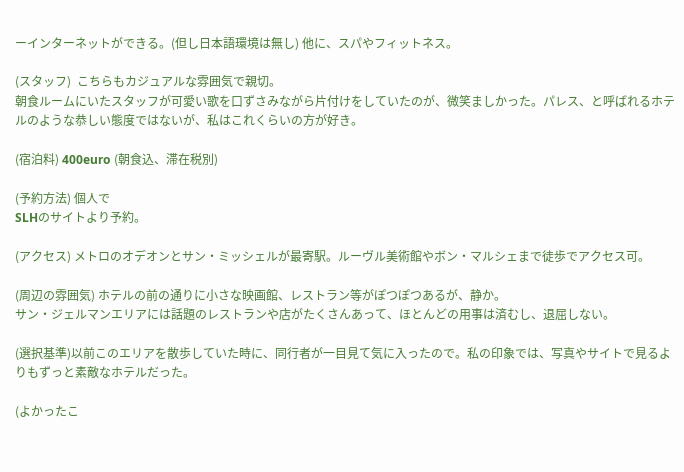ーインターネットができる。(但し日本語環境は無し) 他に、スパやフィットネス。

(スタッフ)  こちらもカジュアルな雰囲気で親切。
朝食ルームにいたスタッフが可愛い歌を口ずさみながら片付けをしていたのが、微笑ましかった。パレス、と呼ばれるホテルのような恭しい態度ではないが、私はこれくらいの方が好き。

(宿泊料) 400euro (朝食込、滞在税別)

(予約方法) 個人で
SLHのサイトより予約。

(アクセス) メトロのオデオンとサン・ミッシェルが最寄駅。ルーヴル美術館やボン・マルシェまで徒歩でアクセス可。

(周辺の雰囲気) ホテルの前の通りに小さな映画館、レストラン等がぽつぽつあるが、静か。
サン・ジェルマンエリアには話題のレストランや店がたくさんあって、ほとんどの用事は済むし、退屈しない。

(選択基準)以前このエリアを散歩していた時に、同行者が一目見て気に入ったので。私の印象では、写真やサイトで見るよりもずっと素敵なホテルだった。

(よかったこ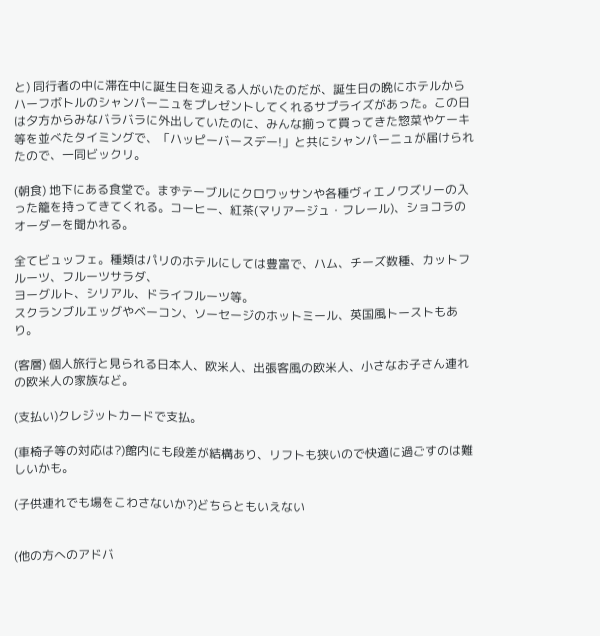と) 同行者の中に滞在中に誕生日を迎える人がいたのだが、誕生日の晩にホテルからハーフボトルのシャンパーニュをプレゼントしてくれるサプライズがあった。この日は夕方からみなバラバラに外出していたのに、みんな揃って買ってきた惣菜やケーキ等を並べたタイミングで、「ハッピーバースデー!」と共にシャンパーニュが届けられたので、一同ビックリ。

(朝食) 地下にある食堂で。まずテーブルにクロワッサンや各種ヴィエノワズリーの入った籠を持ってきてくれる。コーヒー、紅茶(マリアージュ・フレール)、ショコラのオーダーを聞かれる。

全てビュッフェ。種類はパリのホテルにしては豊富で、ハム、チーズ数種、カットフルーツ、フルーツサラダ、
ヨーグルト、シリアル、ドライフルーツ等。
スクランブルエッグやベーコン、ソーセージのホットミール、英国風トーストもあり。

(客層) 個人旅行と見られる日本人、欧米人、出張客風の欧米人、小さなお子さん連れの欧米人の家族など。

(支払い)クレジットカードで支払。

(車椅子等の対応は?)館内にも段差が結構あり、リフトも狭いので快適に過ごすのは難しいかも。

(子供連れでも場をこわさないか?)どちらともいえない


(他の方へのアドバ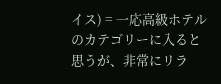イス) = 一応高級ホテルのカテゴリーに入ると思うが、非常にリラ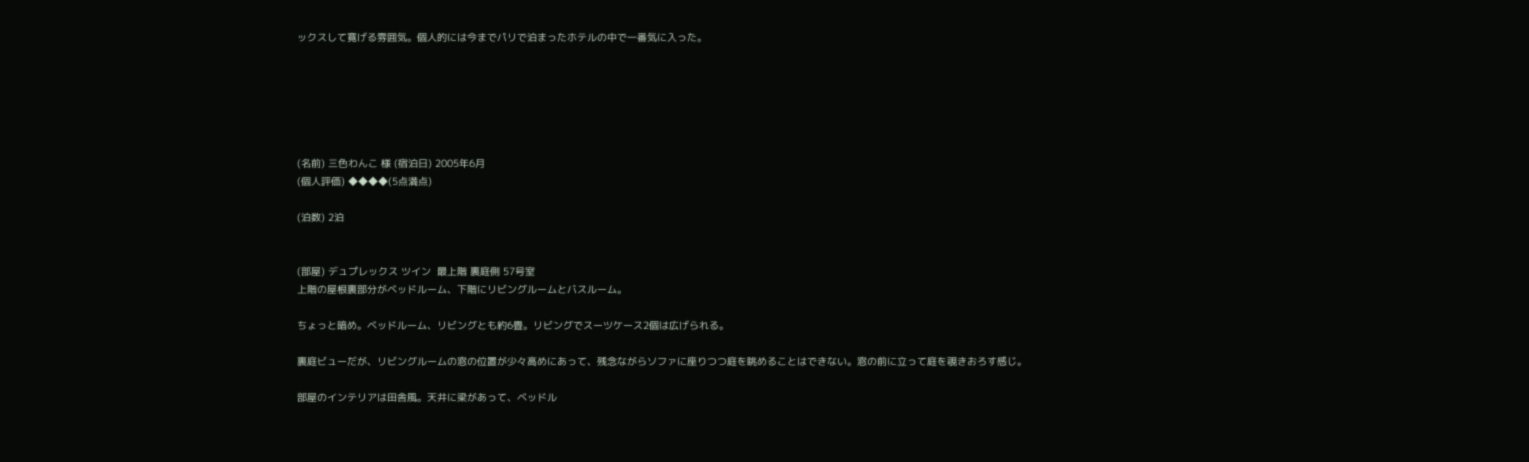ックスして寛げる雰囲気。個人的には今までパリで泊まったホテルの中で一番気に入った。






(名前) 三色わんこ 様 (宿泊日) 2005年6月
(個人評価) ◆◆◆◆(5点満点)

(泊数) 2泊


(部屋) デュプレックス ツイン  最上階 裏庭側 57号室
上階の屋根裏部分がベッドルーム、下階にリビングルームとバスルーム。

ちょっと暗め。ベッドルーム、リビングとも約6畳。リビングでスーツケース2個は広げられる。

裏庭ビューだが、リビングルームの窓の位置が少々高めにあって、残念ながらソファに座りつつ庭を眺めることはできない。窓の前に立って庭を覗きおろす感じ。

部屋のインテリアは田舎風。天井に梁があって、ベッドル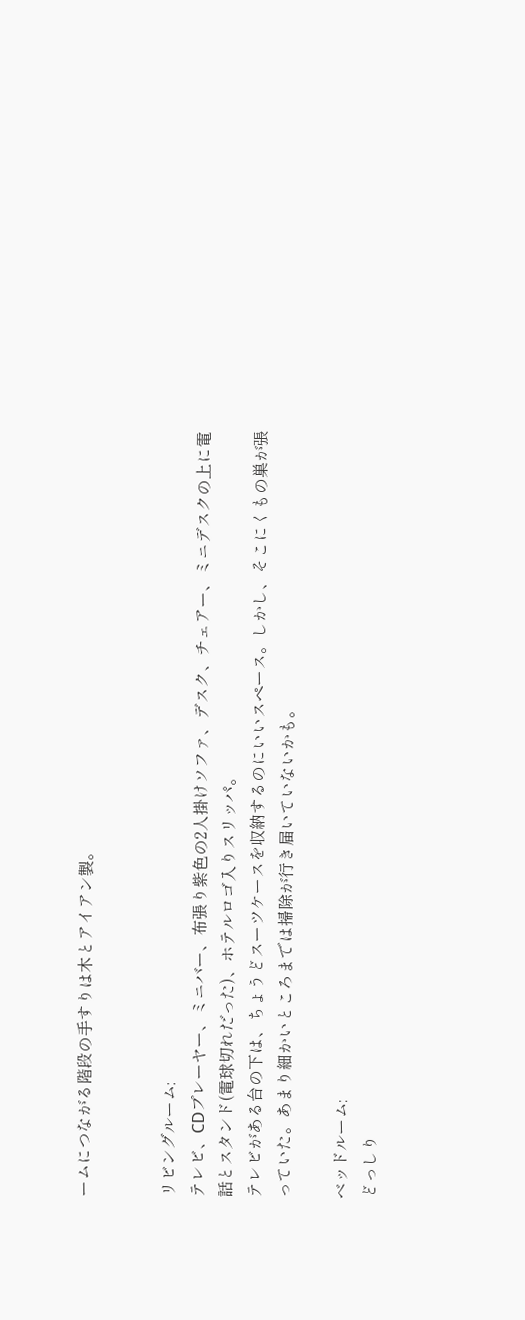ームにつながる階段の手すりは木とアイアン製。


リビングルーム:
テレビ、CDプレーヤー、ミニバー、布張り紫色の2人掛けソファ、デスク、チェアー、ミニデスクの上に電話とスタンド(電球切れだった)、ホテルロゴ入りスリッパ。
テレビがある台の下は、ちょうどスーツケースを収納するのにいいスペース。しかし、そこにくもの巣が張っていた。あまり細かいところまでは掃除が行き届いていないかも。

ベッドルーム:
どっしり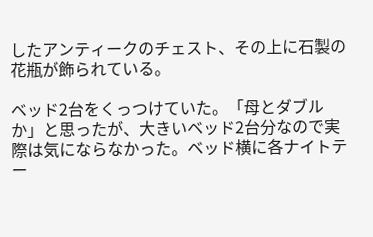したアンティークのチェスト、その上に石製の花瓶が飾られている。

ベッド2台をくっつけていた。「母とダブルか」と思ったが、大きいベッド2台分なので実際は気にならなかった。ベッド横に各ナイトテー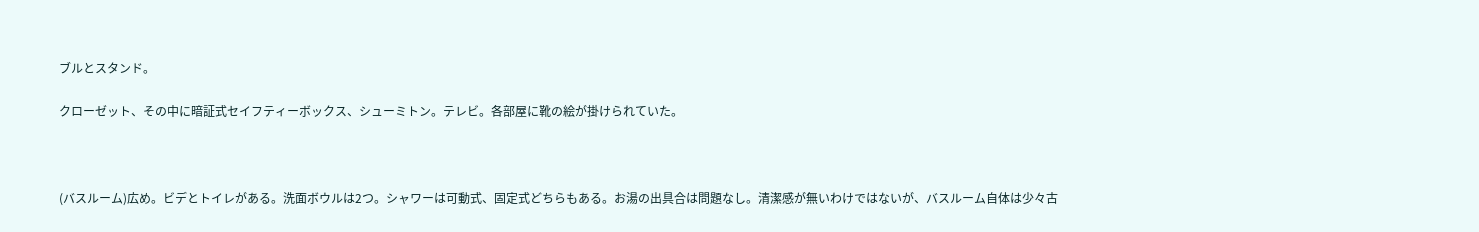ブルとスタンド。

クローゼット、その中に暗証式セイフティーボックス、シューミトン。テレビ。各部屋に靴の絵が掛けられていた。



(バスルーム)広め。ビデとトイレがある。洗面ボウルは2つ。シャワーは可動式、固定式どちらもある。お湯の出具合は問題なし。清潔感が無いわけではないが、バスルーム自体は少々古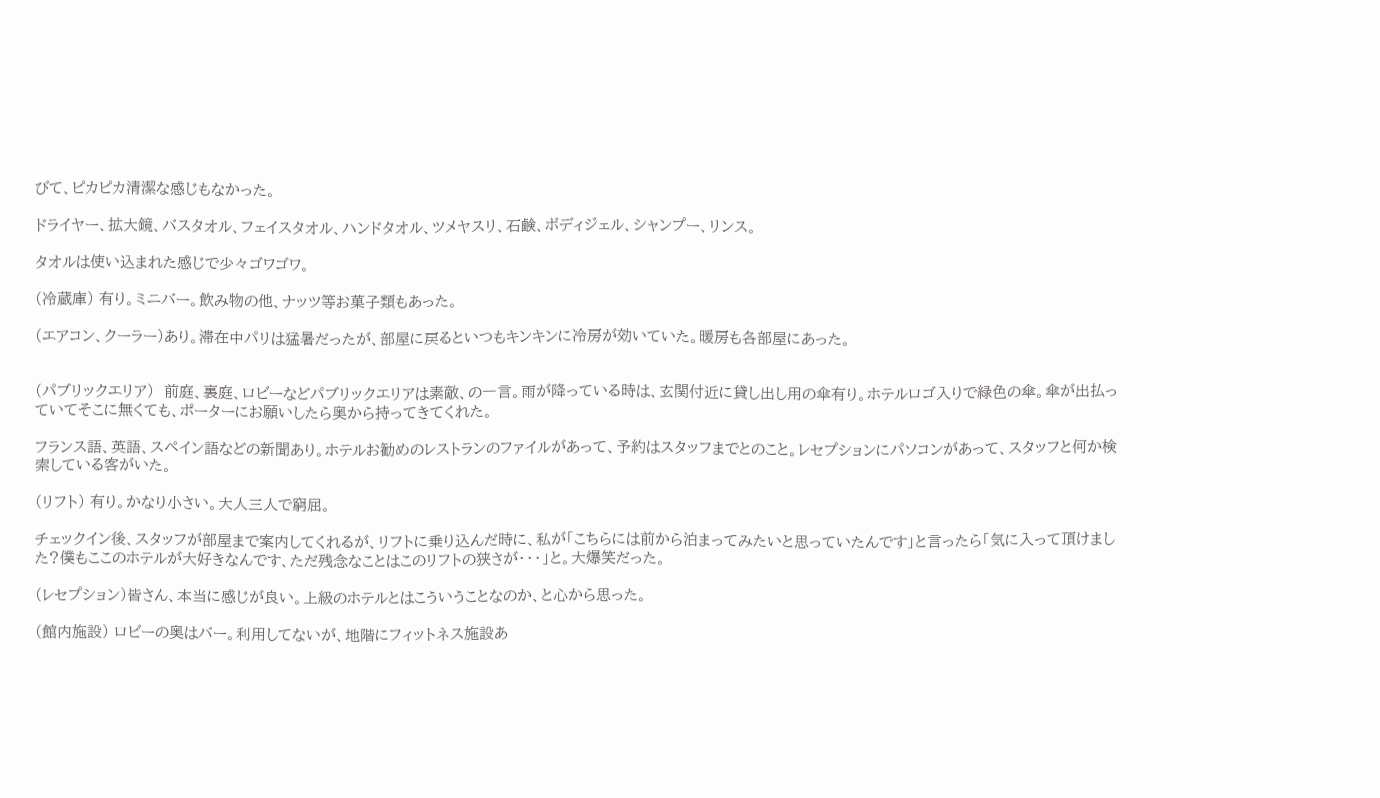びて、ピカピカ清潔な感じもなかった。

ドライヤー、拡大鏡、バスタオル、フェイスタオル、ハンドタオル、ツメヤスリ、石鹸、ボディジェル、シャンプー、リンス。

タオルは使い込まれた感じで少々ゴワゴワ。

(冷蔵庫) 有り。ミニバー。飲み物の他、ナッツ等お菓子類もあった。

(エアコン、クーラー)あり。滞在中パリは猛暑だったが、部屋に戻るといつもキンキンに冷房が効いていた。暖房も各部屋にあった。


(パブリックエリア)  前庭、裏庭、ロビーなどパブリックエリアは素敵、の一言。雨が降っている時は、玄関付近に貸し出し用の傘有り。ホテルロゴ入りで緑色の傘。傘が出払っていてそこに無くても、ポーターにお願いしたら奥から持ってきてくれた。

フランス語、英語、スペイン語などの新聞あり。ホテルお勧めのレストランのファイルがあって、予約はスタッフまでとのこと。レセプションにパソコンがあって、スタッフと何か検索している客がいた。

(リフト) 有り。かなり小さい。大人三人で窮屈。

チェックイン後、スタッフが部屋まで案内してくれるが、リフトに乗り込んだ時に、私が「こちらには前から泊まってみたいと思っていたんです」と言ったら「気に入って頂けました?僕もここのホテルが大好きなんです、ただ残念なことはこのリフトの狭さが・・・」と。大爆笑だった。

(レセプション)皆さん、本当に感じが良い。上級のホテルとはこういうことなのか、と心から思った。

(館内施設) ロビーの奥はバー。利用してないが、地階にフィットネス施設あ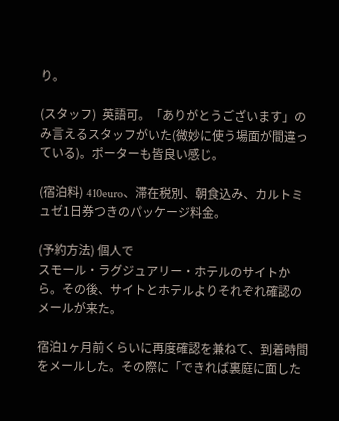り。

(スタッフ)  英語可。「ありがとうございます」のみ言えるスタッフがいた(微妙に使う場面が間違っている)。ポーターも皆良い感じ。

(宿泊料) 410euro、滞在税別、朝食込み、カルトミュゼ1日券つきのパッケージ料金。

(予約方法) 個人で
スモール・ラグジュアリー・ホテルのサイトから。その後、サイトとホテルよりそれぞれ確認のメールが来た。

宿泊1ヶ月前くらいに再度確認を兼ねて、到着時間をメールした。その際に「できれば裏庭に面した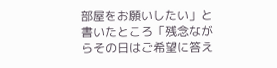部屋をお願いしたい」と書いたところ「残念ながらその日はご希望に答え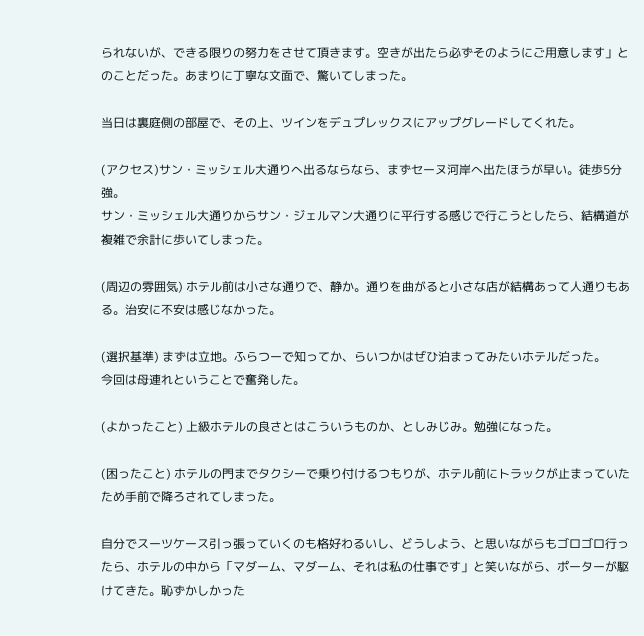られないが、できる限りの努力をさせて頂きます。空きが出たら必ずそのようにご用意します」とのことだった。あまりに丁寧な文面で、驚いてしまった。

当日は裏庭側の部屋で、その上、ツインをデュプレックスにアップグレードしてくれた。

(アクセス)サン・ミッシェル大通りへ出るならなら、まずセーヌ河岸へ出たほうが早い。徒歩5分強。
サン・ミッシェル大通りからサン・ジェルマン大通りに平行する感じで行こうとしたら、結構道が複雑で余計に歩いてしまった。

(周辺の雰囲気) ホテル前は小さな通りで、静か。通りを曲がると小さな店が結構あって人通りもある。治安に不安は感じなかった。

(選択基準) まずは立地。ふらつーで知ってか、らいつかはぜひ泊まってみたいホテルだった。
今回は母連れということで奮発した。

(よかったこと) 上級ホテルの良さとはこういうものか、としみじみ。勉強になった。

(困ったこと) ホテルの門までタクシーで乗り付けるつもりが、ホテル前にトラックが止まっていたため手前で降ろされてしまった。

自分でスーツケース引っ張っていくのも格好わるいし、どうしよう、と思いながらもゴロゴロ行ったら、ホテルの中から「マダーム、マダーム、それは私の仕事です」と笑いながら、ポーターが駆けてきた。恥ずかしかった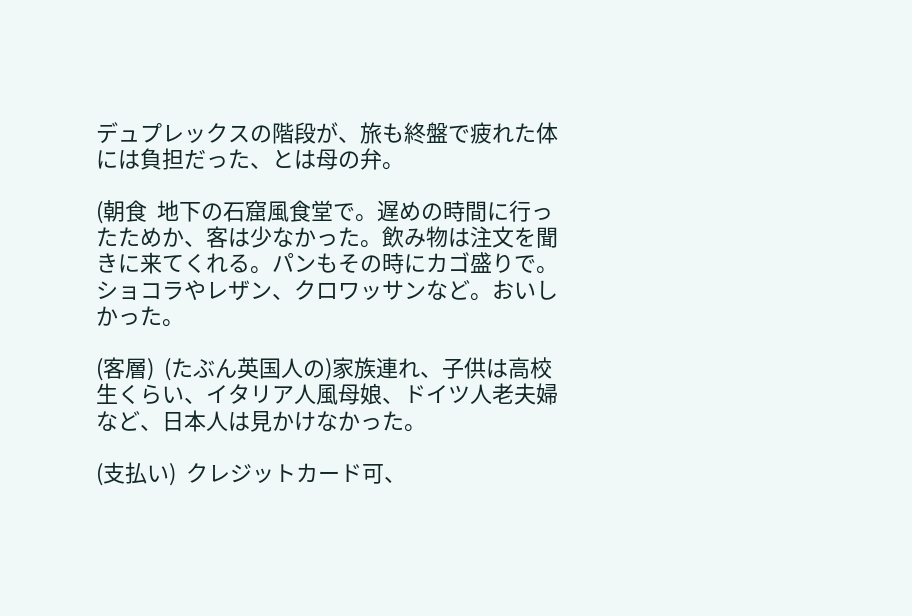デュプレックスの階段が、旅も終盤で疲れた体には負担だった、とは母の弁。

(朝食  地下の石窟風食堂で。遅めの時間に行ったためか、客は少なかった。飲み物は注文を聞きに来てくれる。パンもその時にカゴ盛りで。ショコラやレザン、クロワッサンなど。おいしかった。

(客層)  (たぶん英国人の)家族連れ、子供は高校生くらい、イタリア人風母娘、ドイツ人老夫婦など、日本人は見かけなかった。

(支払い)  クレジットカード可、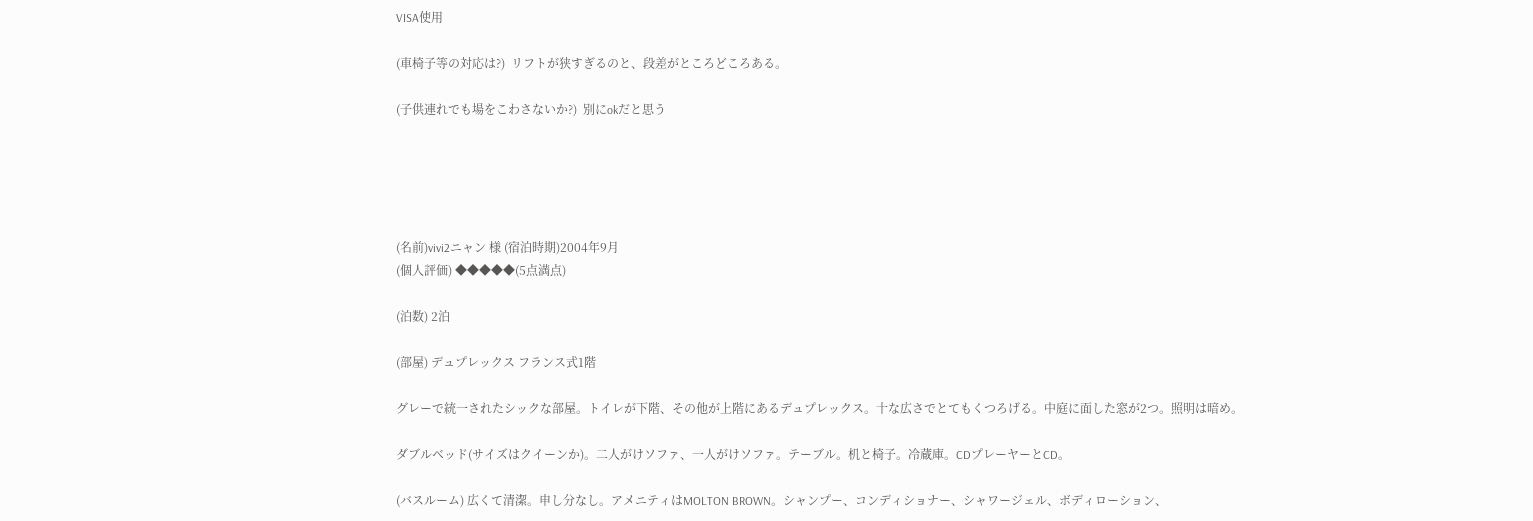VISA使用

(車椅子等の対応は?)  リフトが狭すぎるのと、段差がところどころある。

(子供連れでも場をこわさないか?)  別にokだと思う





(名前)vivi2ニャン 様 (宿泊時期)2004年9月
(個人評価) ◆◆◆◆◆(5点満点)

(泊数) 2泊

(部屋) デュプレックス フランス式1階

グレーで統一されたシックな部屋。トイレが下階、その他が上階にあるデュプレックス。十な広さでとてもくつろげる。中庭に面した窓が2つ。照明は暗め。

ダブルベッド(サイズはクイーンか)。二人がけソファ、一人がけソファ。テーブル。机と椅子。冷蔵庫。CDプレーヤーとCD。

(バスルーム) 広くて清潔。申し分なし。アメニティはMOLTON BROWN。シャンプー、コンディショナー、シャワージェル、ボディローション、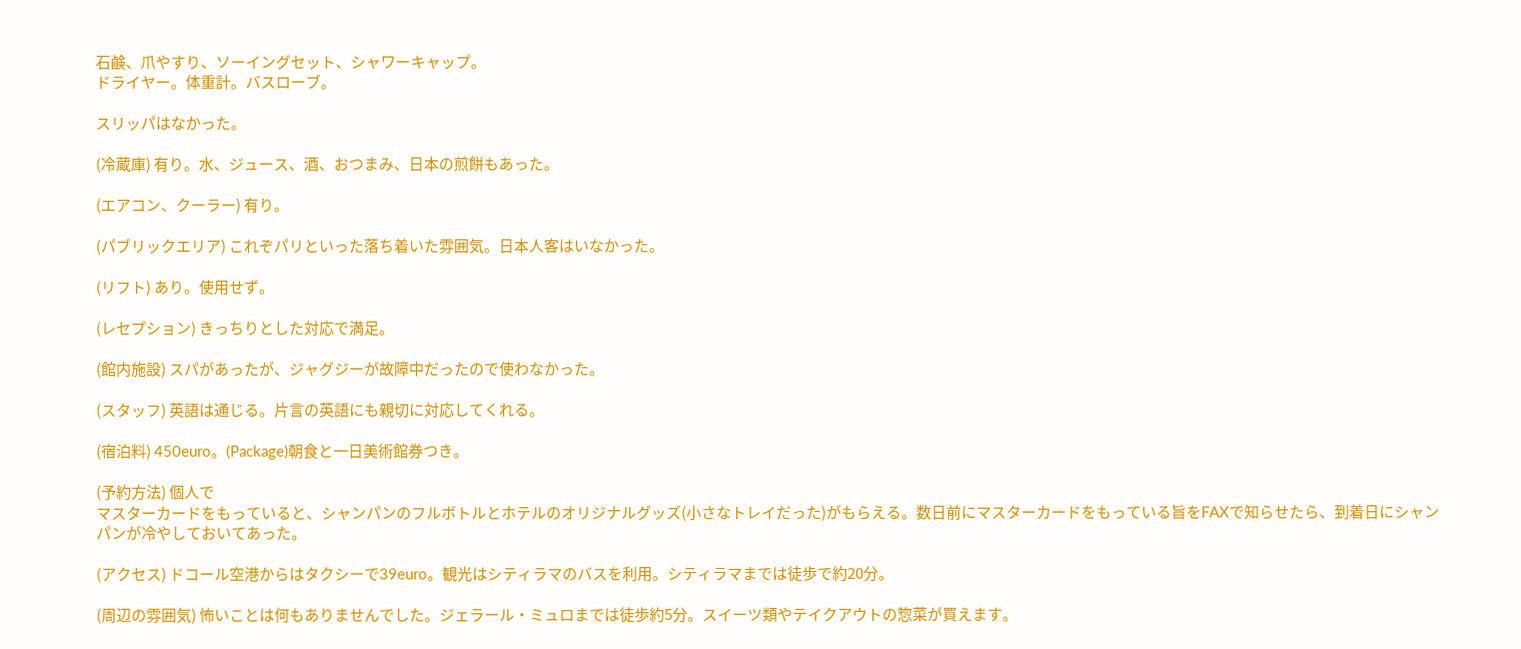石鹸、爪やすり、ソーイングセット、シャワーキャップ。
ドライヤー。体重計。バスローブ。

スリッパはなかった。

(冷蔵庫) 有り。水、ジュース、酒、おつまみ、日本の煎餅もあった。

(エアコン、クーラー) 有り。

(パブリックエリア) これぞパリといった落ち着いた雰囲気。日本人客はいなかった。

(リフト) あり。使用せず。

(レセプション) きっちりとした対応で満足。

(館内施設) スパがあったが、ジャグジーが故障中だったので使わなかった。

(スタッフ) 英語は通じる。片言の英語にも親切に対応してくれる。

(宿泊料) 450euro。(Package)朝食と一日美術館券つき。

(予約方法) 個人で
マスターカードをもっていると、シャンパンのフルボトルとホテルのオリジナルグッズ(小さなトレイだった)がもらえる。数日前にマスターカードをもっている旨をFAXで知らせたら、到着日にシャンパンが冷やしておいてあった。

(アクセス) ドコール空港からはタクシーで39euro。観光はシティラマのバスを利用。シティラマまでは徒歩で約20分。

(周辺の雰囲気) 怖いことは何もありませんでした。ジェラール・ミュロまでは徒歩約5分。スイーツ類やテイクアウトの惣菜が買えます。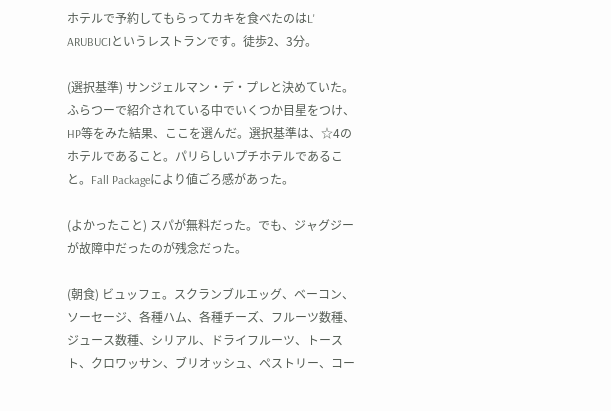ホテルで予約してもらってカキを食べたのはL' ARUBUCIというレストランです。徒歩2、3分。

(選択基準) サンジェルマン・デ・プレと決めていた。ふらつーで紹介されている中でいくつか目星をつけ、HP等をみた結果、ここを選んだ。選択基準は、☆4のホテルであること。パリらしいプチホテルであること。Fall Packageにより値ごろ感があった。

(よかったこと) スパが無料だった。でも、ジャグジーが故障中だったのが残念だった。

(朝食) ビュッフェ。スクランブルエッグ、ベーコン、ソーセージ、各種ハム、各種チーズ、フルーツ数種、ジュース数種、シリアル、ドライフルーツ、トースト、クロワッサン、ブリオッシュ、ペストリー、コー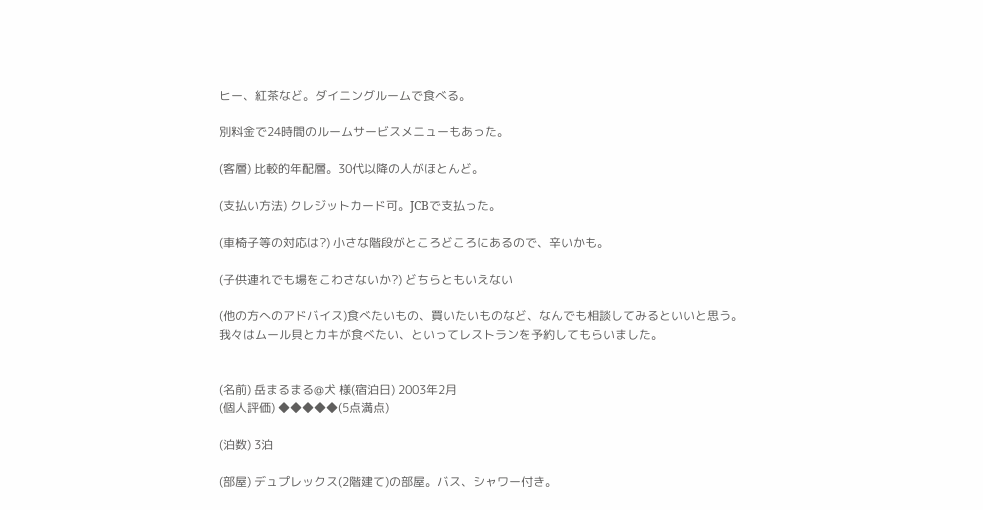ヒー、紅茶など。ダイニングルームで食べる。

別料金で24時間のルームサービスメニューもあった。

(客層) 比較的年配層。30代以降の人がほとんど。

(支払い方法) クレジットカード可。JCBで支払った。

(車椅子等の対応は?) 小さな階段がところどころにあるので、辛いかも。

(子供連れでも場をこわさないか?) どちらともいえない

(他の方へのアドバイス)食べたいもの、買いたいものなど、なんでも相談してみるといいと思う。
我々はムール貝とカキが食べたい、といってレストランを予約してもらいました。


(名前) 岳まるまる@犬 様(宿泊日) 2003年2月
(個人評価) ◆◆◆◆◆(5点満点)

(泊数) 3泊

(部屋) デュプレックス(2階建て)の部屋。バス、シャワー付き。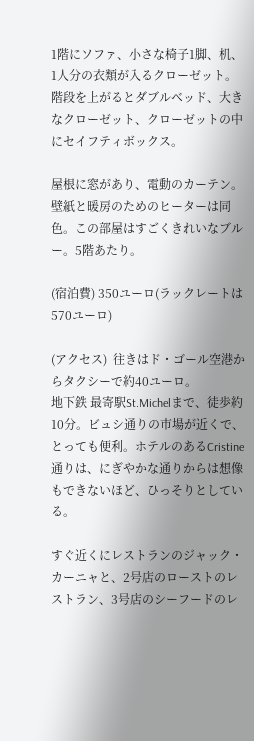1階にソファ、小さな椅子1脚、机、1人分の衣類が入るクローゼット。階段を上がるとダブルベッド、大きなクローゼット、クローゼットの中にセイフティボックス。

屋根に窓があり、電動のカーテン。壁紙と暖房のためのヒーターは同色。この部屋はすごくきれいなブルー。5階あたり。

(宿泊費) 350ユーロ(ラックレートは570ユーロ)

(アクセス)  往きはド・ゴール空港からタクシーで約40ユーロ。
地下鉄 最寄駅St.Michelまで、徒歩約10分。ビュシ通りの市場が近くで、とっても便利。ホテルのあるCristine通りは、にぎやかな通りからは想像もできないほど、ひっそりとしている。

すぐ近くにレストランのジャック・カーニャと、2号店のローストのレストラン、3号店のシーフードのレ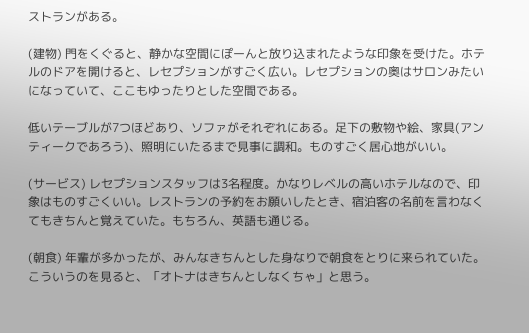ストランがある。

(建物) 門をくぐると、静かな空間にぽーんと放り込まれたような印象を受けた。ホテルのドアを開けると、レセプションがすごく広い。レセプションの奥はサロンみたいになっていて、ここもゆったりとした空間である。

低いテーブルが7つほどあり、ソファがそれぞれにある。足下の敷物や絵、家具(アンティークであろう)、照明にいたるまで見事に調和。ものすごく居心地がいい。

(サービス) レセプションスタッフは3名程度。かなりレベルの高いホテルなので、印象はものすごくいい。レストランの予約をお願いしたとき、宿泊客の名前を言わなくてもきちんと覚えていた。もちろん、英語も通じる。

(朝食) 年輩が多かったが、みんなきちんとした身なりで朝食をとりに来られていた。こういうのを見ると、「オトナはきちんとしなくちゃ」と思う。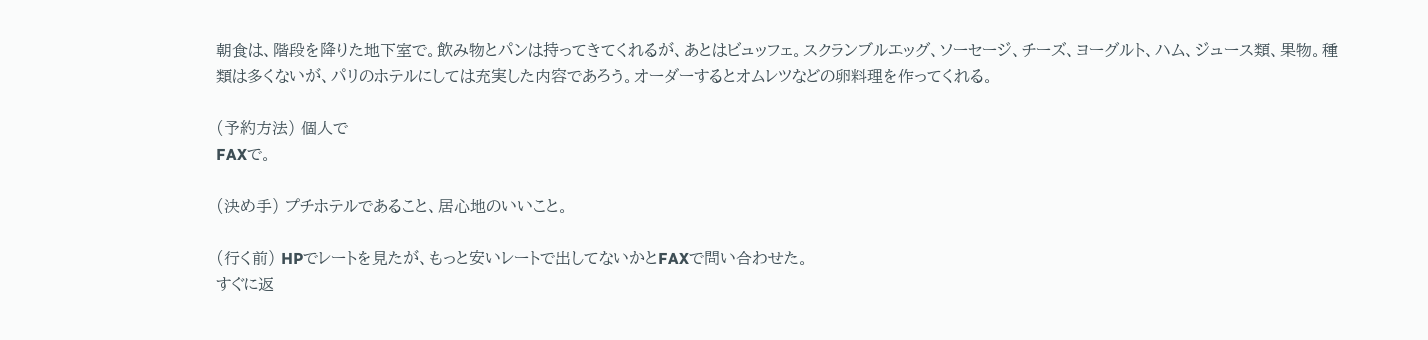朝食は、階段を降りた地下室で。飲み物とパンは持ってきてくれるが、あとはビュッフェ。スクランブルエッグ、ソーセージ、チーズ、ヨーグルト、ハム、ジュース類、果物。種類は多くないが、パリのホテルにしては充実した内容であろう。オーダーするとオムレツなどの卵料理を作ってくれる。

(予約方法) 個人で
FAXで。

(決め手) プチホテルであること、居心地のいいこと。

(行く前) HPでレートを見たが、もっと安いレートで出してないかとFAXで問い合わせた。
すぐに返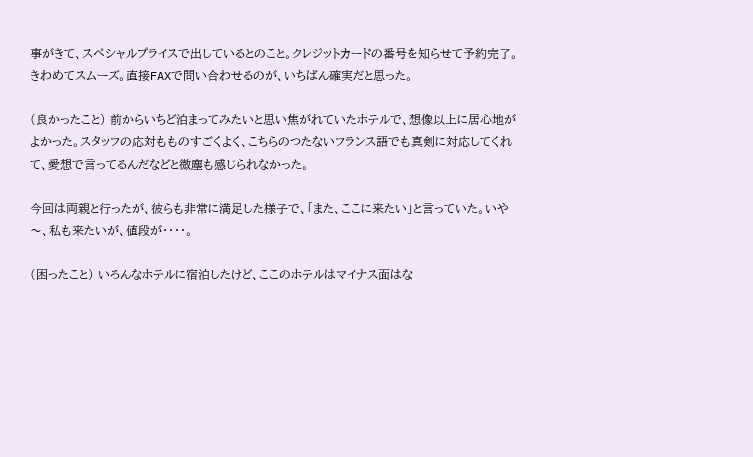事がきて、スペシャルプライスで出しているとのこと。クレジットカードの番号を知らせて予約完了。きわめてスムーズ。直接FAXで問い合わせるのが、いちばん確実だと思った。

(良かったこと) 前からいちど泊まってみたいと思い焦がれていたホテルで、想像以上に居心地がよかった。スタッフの応対もものすごくよく、こちらのつたないフランス語でも真剣に対応してくれて、愛想で言ってるんだなどと微塵も感じられなかった。

今回は両親と行ったが、彼らも非常に満足した様子で、「また、ここに来たい」と言っていた。いや〜、私も来たいが、値段が・・・・。

(困ったこと) いろんなホテルに宿泊したけど、ここのホテルはマイナス面はな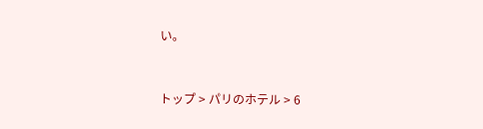い。


トップ > パリのホテル > 6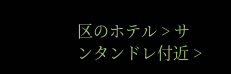区のホテル > サンタンドレ付近 >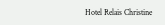Hotel Relais Christine